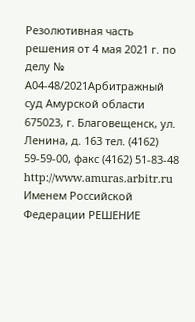Резолютивная часть решения от 4 мая 2021 г. по делу № А04-48/2021Арбитражный суд Амурской области 675023, г. Благовещенск, ул. Ленина, д. 163 тел. (4162) 59-59-00, факс (4162) 51-83-48 http://www.amuras.arbitr.ru Именем Российской Федерации РЕШЕНИЕ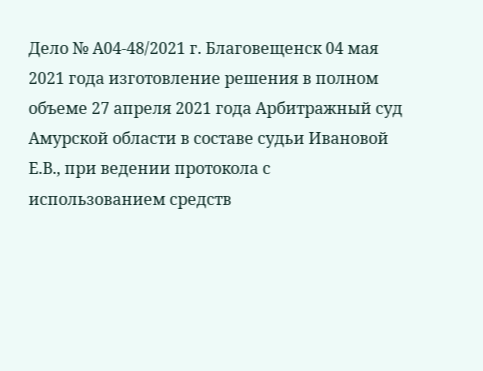Дело № А04-48/2021 г. Благовещенск 04 мая 2021 года изготовление решения в полном объеме 27 апреля 2021 года Арбитражный суд Амурской области в составе судьи Ивановой Е.В., при ведении протокола с использованием средств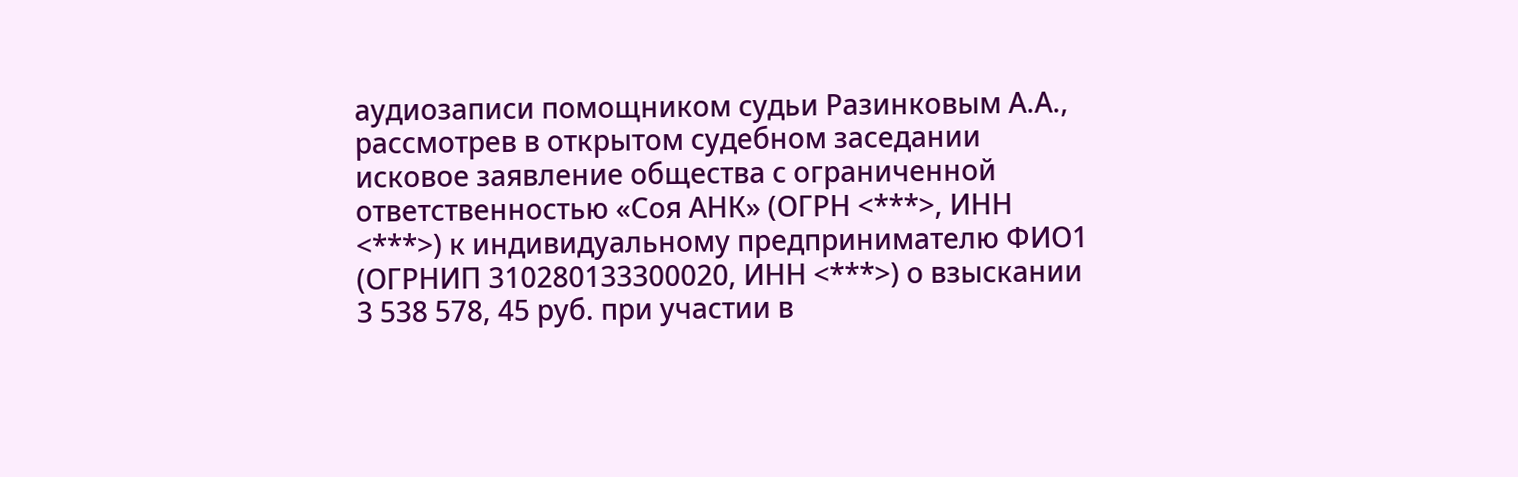аудиозаписи помощником судьи Разинковым А.А., рассмотрев в открытом судебном заседании исковое заявление общества с ограниченной ответственностью «Соя АНК» (ОГРН <***>, ИНН <***>) к индивидуальному предпринимателю ФИО1 (ОГРНИП 310280133300020, ИНН <***>) о взыскании 3 538 578, 45 руб. при участии в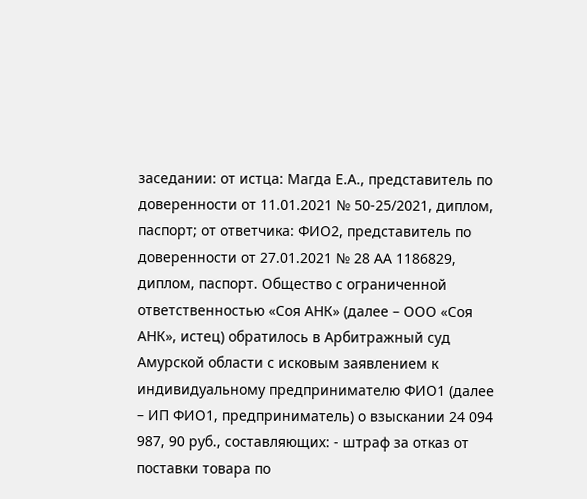заседании: от истца: Магда Е.А., представитель по доверенности от 11.01.2021 № 50-25/2021, диплом, паспорт; от ответчика: ФИО2, представитель по доверенности от 27.01.2021 № 28 АА 1186829, диплом, паспорт. Общество с ограниченной ответственностью «Соя АНК» (далее – ООО «Соя АНК», истец) обратилось в Арбитражный суд Амурской области с исковым заявлением к индивидуальному предпринимателю ФИО1 (далее – ИП ФИО1, предприниматель) о взыскании 24 094 987, 90 руб., составляющих: - штраф за отказ от поставки товара по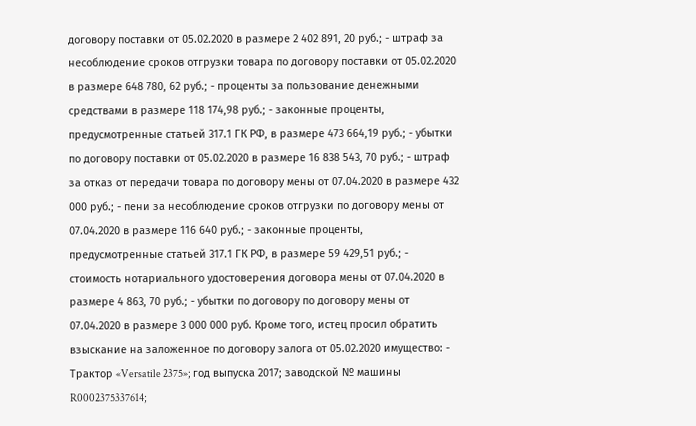договору поставки от 05.02.2020 в размере 2 402 891, 20 руб.; - штраф за несоблюдение сроков отгрузки товара по договору поставки от 05.02.2020 в размере 648 780, 62 руб.; - проценты за пользование денежными средствами в размере 118 174,98 руб.; - законные проценты, предусмотренные статьей 317.1 ГК РФ, в размере 473 664,19 руб.; - убытки по договору поставки от 05.02.2020 в размере 16 838 543, 70 руб.; - штраф за отказ от передачи товара по договору мены от 07.04.2020 в размере 432 000 руб.; - пени за несоблюдение сроков отгрузки по договору мены от 07.04.2020 в размере 116 640 руб.; - законные проценты, предусмотренные статьей 317.1 ГК РФ, в размере 59 429,51 руб.; - стоимость нотариального удостоверения договора мены от 07.04.2020 в размере 4 863, 70 руб.; - убытки по договору по договору мены от 07.04.2020 в размере 3 000 000 руб. Кроме того, истец просил обратить взыскание на заложенное по договору залога от 05.02.2020 имущество: - Трактор «Versatile 2375»; год выпуска 2017; заводской № машины R0002375337614;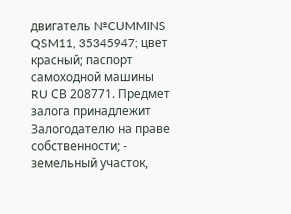двигатель №CUMMINS QSM11, 35345947; цвет красный; паспорт самоходной машины RU СВ 208771. Предмет залога принадлежит Залогодателю на праве собственности; - земельный участок,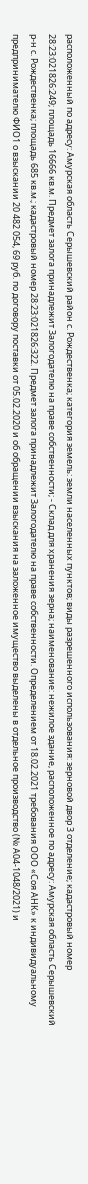расположенный по адресу: Амурская область Серышевский район с. Рождественка; категория земель: земли населенных пунктов; виды разрешенного использования: зерновой двор 3 отделение; кадастровый номер 28:23:021826:249; площадь 16666 кв.м. Предмет залога принадлежит Залогодателю на праве собственности; - Склад для хранения зерна; наименование: нежилое здание, расположенное по адресу: Амурская область Серышевский р-н с. Рождественка; площадь 685 кв.м.; кадастровый номер 28:23:021826:322. Предмет залога принадлежит Залогодателю на праве собственности. Определением от 18.02.2021 требования ООО «Соя АНК» к индивидуальному предпринимателю ФИО1 о взыскании 20 482 054, 69 руб. по договору поставки от 05.02.2020 и об обращении взыскания на заложенное имущество выделены в отдельное производство (№ А04-1048/2021) и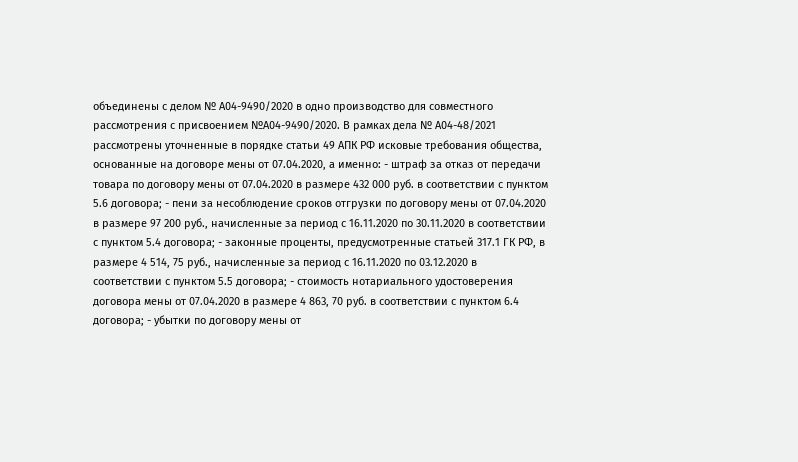объединены с делом № А04-9490/2020 в одно производство для совместного рассмотрения с присвоением №А04-9490/2020. В рамках дела № А04-48/2021 рассмотрены уточненные в порядке статьи 49 АПК РФ исковые требования общества, основанные на договоре мены от 07.04.2020, а именно: - штраф за отказ от передачи товара по договору мены от 07.04.2020 в размере 432 000 руб. в соответствии с пунктом 5.6 договора; - пени за несоблюдение сроков отгрузки по договору мены от 07.04.2020 в размере 97 200 руб., начисленные за период с 16.11.2020 по 30.11.2020 в соответствии с пунктом 5.4 договора; - законные проценты, предусмотренные статьей 317.1 ГК РФ, в размере 4 514, 75 руб., начисленные за период с 16.11.2020 по 03.12.2020 в соответствии с пунктом 5.5 договора; - стоимость нотариального удостоверения договора мены от 07.04.2020 в размере 4 863, 70 руб. в соответствии с пунктом 6.4 договора; - убытки по договору мены от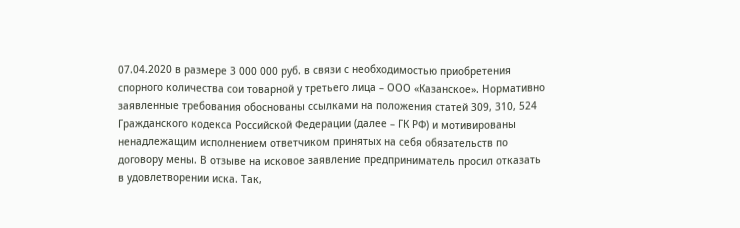07.04.2020 в размере 3 000 000 руб. в связи с необходимостью приобретения спорного количества сои товарной у третьего лица – ООО «Казанское». Нормативно заявленные требования обоснованы ссылками на положения статей 309, 310, 524 Гражданского кодекса Российской Федерации (далее – ГК РФ) и мотивированы ненадлежащим исполнением ответчиком принятых на себя обязательств по договору мены. В отзыве на исковое заявление предприниматель просил отказать в удовлетворении иска. Так,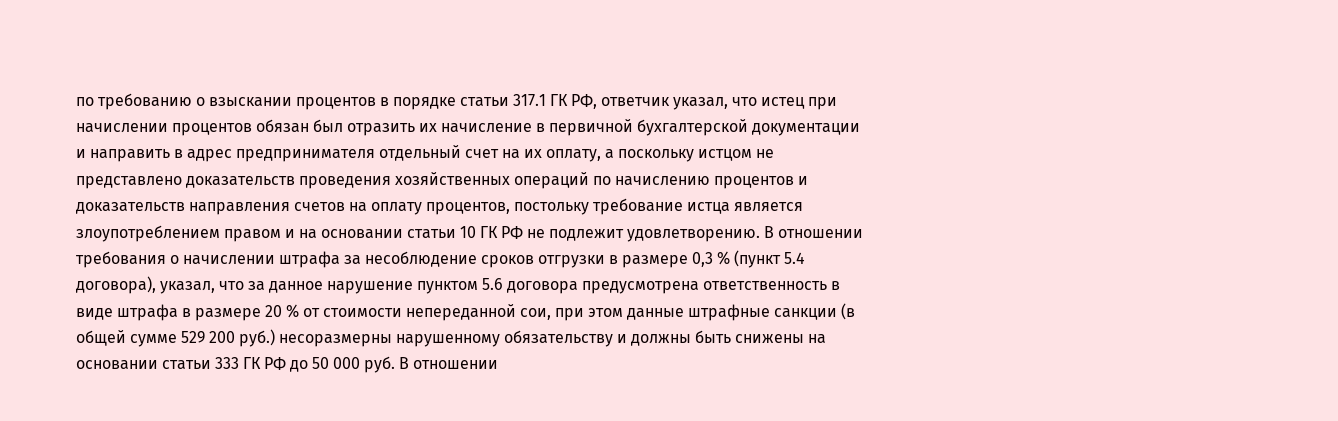по требованию о взыскании процентов в порядке статьи 317.1 ГК РФ, ответчик указал, что истец при начислении процентов обязан был отразить их начисление в первичной бухгалтерской документации и направить в адрес предпринимателя отдельный счет на их оплату, а поскольку истцом не представлено доказательств проведения хозяйственных операций по начислению процентов и доказательств направления счетов на оплату процентов, постольку требование истца является злоупотреблением правом и на основании статьи 10 ГК РФ не подлежит удовлетворению. В отношении требования о начислении штрафа за несоблюдение сроков отгрузки в размере 0,3 % (пункт 5.4 договора), указал, что за данное нарушение пунктом 5.6 договора предусмотрена ответственность в виде штрафа в размере 20 % от стоимости непереданной сои, при этом данные штрафные санкции (в общей сумме 529 200 руб.) несоразмерны нарушенному обязательству и должны быть снижены на основании статьи 333 ГК РФ до 50 000 руб. В отношении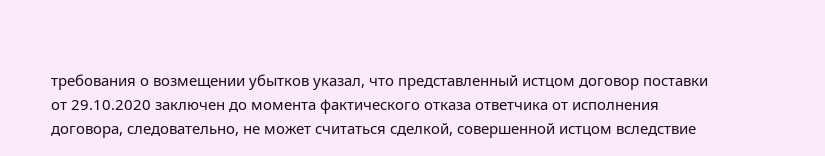требования о возмещении убытков указал, что представленный истцом договор поставки от 29.10.2020 заключен до момента фактического отказа ответчика от исполнения договора, следовательно, не может считаться сделкой, совершенной истцом вследствие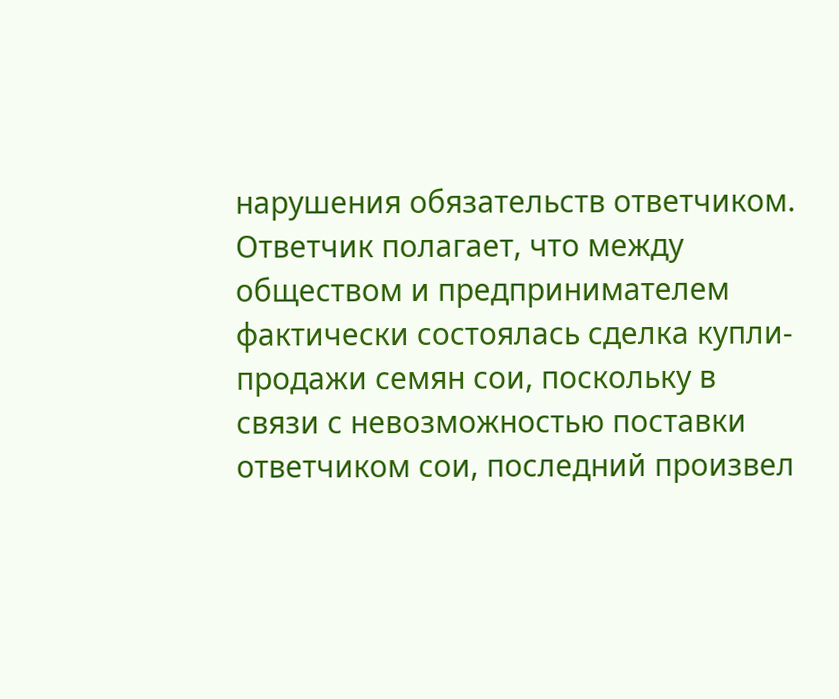нарушения обязательств ответчиком. Ответчик полагает, что между обществом и предпринимателем фактически состоялась сделка купли-продажи семян сои, поскольку в связи с невозможностью поставки ответчиком сои, последний произвел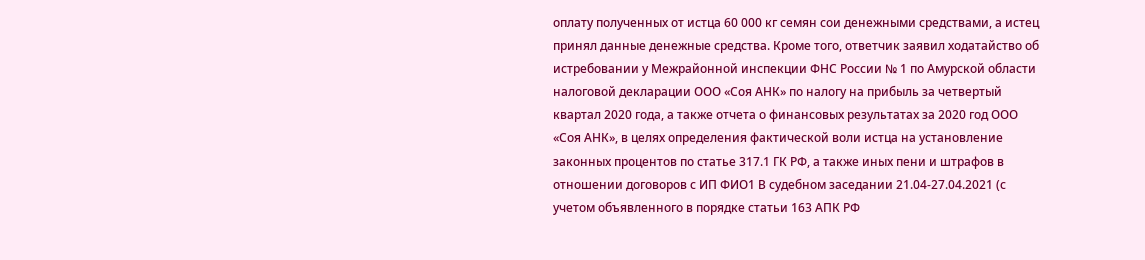оплату полученных от истца 60 000 кг семян сои денежными средствами, а истец принял данные денежные средства. Кроме того, ответчик заявил ходатайство об истребовании у Межрайонной инспекции ФНС России № 1 по Амурской области налоговой декларации ООО «Соя АНК» по налогу на прибыль за четвертый квартал 2020 года, а также отчета о финансовых результатах за 2020 год ООО «Соя АНК», в целях определения фактической воли истца на установление законных процентов по статье 317.1 ГК РФ, а также иных пени и штрафов в отношении договоров с ИП ФИО1 В судебном заседании 21.04-27.04.2021 (с учетом объявленного в порядке статьи 163 АПК РФ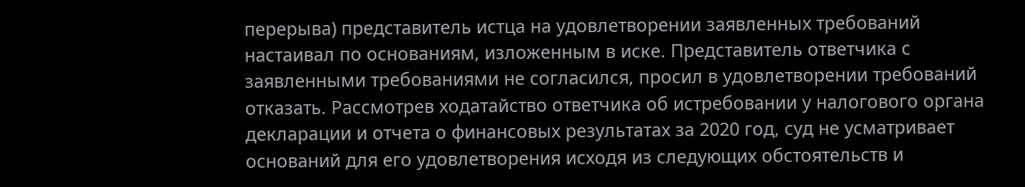перерыва) представитель истца на удовлетворении заявленных требований настаивал по основаниям, изложенным в иске. Представитель ответчика с заявленными требованиями не согласился, просил в удовлетворении требований отказать. Рассмотрев ходатайство ответчика об истребовании у налогового органа декларации и отчета о финансовых результатах за 2020 год, суд не усматривает оснований для его удовлетворения исходя из следующих обстоятельств и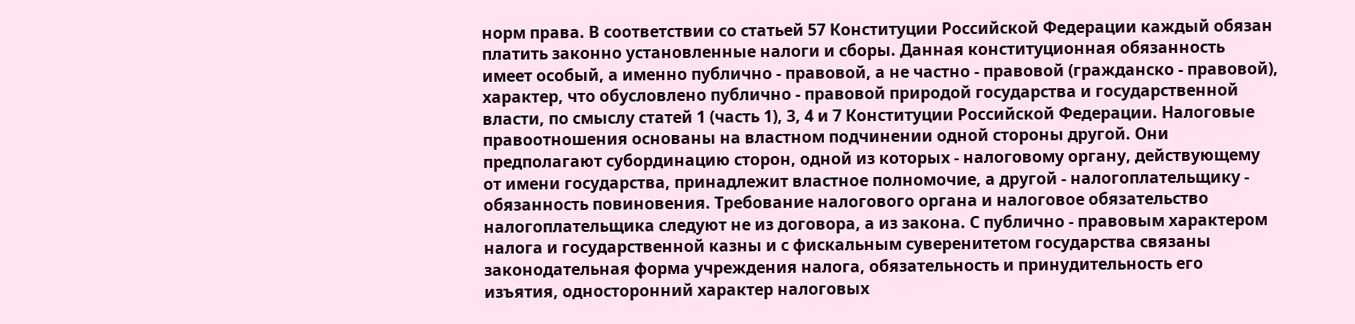норм права. В соответствии со статьей 57 Конституции Российской Федерации каждый обязан платить законно установленные налоги и сборы. Данная конституционная обязанность имеет особый, а именно публично - правовой, а не частно - правовой (гражданско - правовой), характер, что обусловлено публично - правовой природой государства и государственной власти, по смыслу статей 1 (часть 1), 3, 4 и 7 Конституции Российской Федерации. Налоговые правоотношения основаны на властном подчинении одной стороны другой. Они предполагают субординацию сторон, одной из которых - налоговому органу, действующему от имени государства, принадлежит властное полномочие, а другой - налогоплательщику - обязанность повиновения. Требование налогового органа и налоговое обязательство налогоплательщика следуют не из договора, а из закона. С публично - правовым характером налога и государственной казны и с фискальным суверенитетом государства связаны законодательная форма учреждения налога, обязательность и принудительность его изъятия, односторонний характер налоговых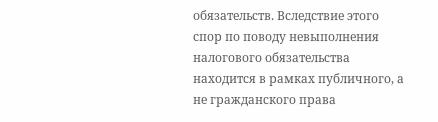обязательств. Вследствие этого спор по поводу невыполнения налогового обязательства находится в рамках публичного, а не гражданского права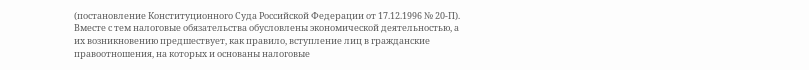(постановление Конституционного Суда Российской Федерации от 17.12.1996 № 20-П). Вместе с тем налоговые обязательства обусловлены экономической деятельностью, а их возникновению предшествует, как правило, вступление лиц в гражданские правоотношения, на которых и основаны налоговые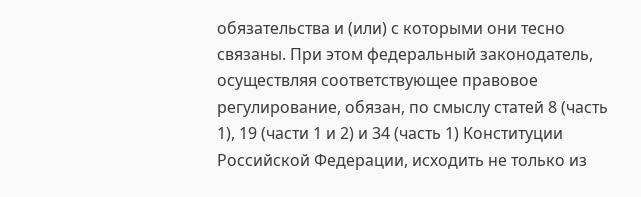обязательства и (или) с которыми они тесно связаны. При этом федеральный законодатель, осуществляя соответствующее правовое регулирование, обязан, по смыслу статей 8 (часть 1), 19 (части 1 и 2) и 34 (часть 1) Конституции Российской Федерации, исходить не только из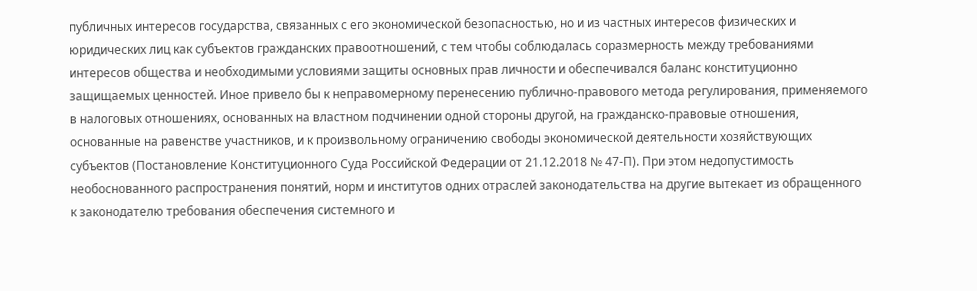публичных интересов государства, связанных с его экономической безопасностью, но и из частных интересов физических и юридических лиц как субъектов гражданских правоотношений, с тем чтобы соблюдалась соразмерность между требованиями интересов общества и необходимыми условиями защиты основных прав личности и обеспечивался баланс конституционно защищаемых ценностей. Иное привело бы к неправомерному перенесению публично-правового метода регулирования, применяемого в налоговых отношениях, основанных на властном подчинении одной стороны другой, на гражданско-правовые отношения, основанные на равенстве участников, и к произвольному ограничению свободы экономической деятельности хозяйствующих субъектов (Постановление Конституционного Суда Российской Федерации от 21.12.2018 № 47-П). При этом недопустимость необоснованного распространения понятий, норм и институтов одних отраслей законодательства на другие вытекает из обращенного к законодателю требования обеспечения системного и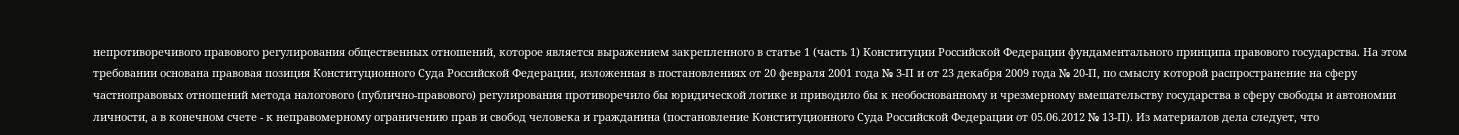непротиворечивого правового регулирования общественных отношений, которое является выражением закрепленного в статье 1 (часть 1) Конституции Российской Федерации фундаментального принципа правового государства. На этом требовании основана правовая позиция Конституционного Суда Российской Федерации, изложенная в постановлениях от 20 февраля 2001 года № 3-П и от 23 декабря 2009 года № 20-П, по смыслу которой распространение на сферу частноправовых отношений метода налогового (публично-правового) регулирования противоречило бы юридической логике и приводило бы к необоснованному и чрезмерному вмешательству государства в сферу свободы и автономии личности, а в конечном счете - к неправомерному ограничению прав и свобод человека и гражданина (постановление Конституционного Суда Российской Федерации от 05.06.2012 № 13-П). Из материалов дела следует, что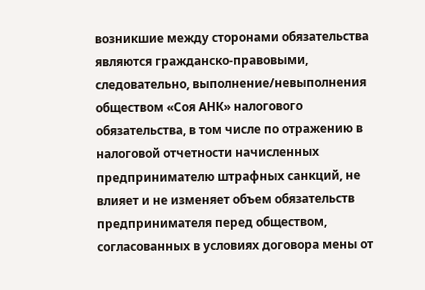возникшие между сторонами обязательства являются гражданско-правовыми, следовательно, выполнение/невыполнения обществом «Соя АНК» налогового обязательства, в том числе по отражению в налоговой отчетности начисленных предпринимателю штрафных санкций, не влияет и не изменяет объем обязательств предпринимателя перед обществом, согласованных в условиях договора мены от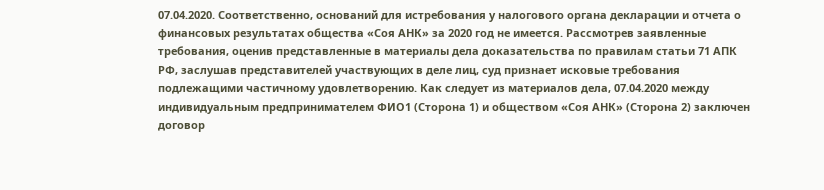07.04.2020. Соответственно, оснований для истребования у налогового органа декларации и отчета о финансовых результатах общества «Соя АНК» за 2020 год не имеется. Рассмотрев заявленные требования, оценив представленные в материалы дела доказательства по правилам статьи 71 АПК РФ, заслушав представителей участвующих в деле лиц, суд признает исковые требования подлежащими частичному удовлетворению. Как следует из материалов дела, 07.04.2020 между индивидуальным предпринимателем ФИО1 (Сторона 1) и обществом «Соя АНК» (Сторона 2) заключен договор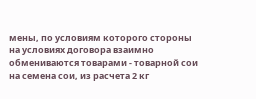мены, по условиям которого стороны на условиях договора взаимно обмениваются товарами - товарной сои на семена сои, из расчета 2 кг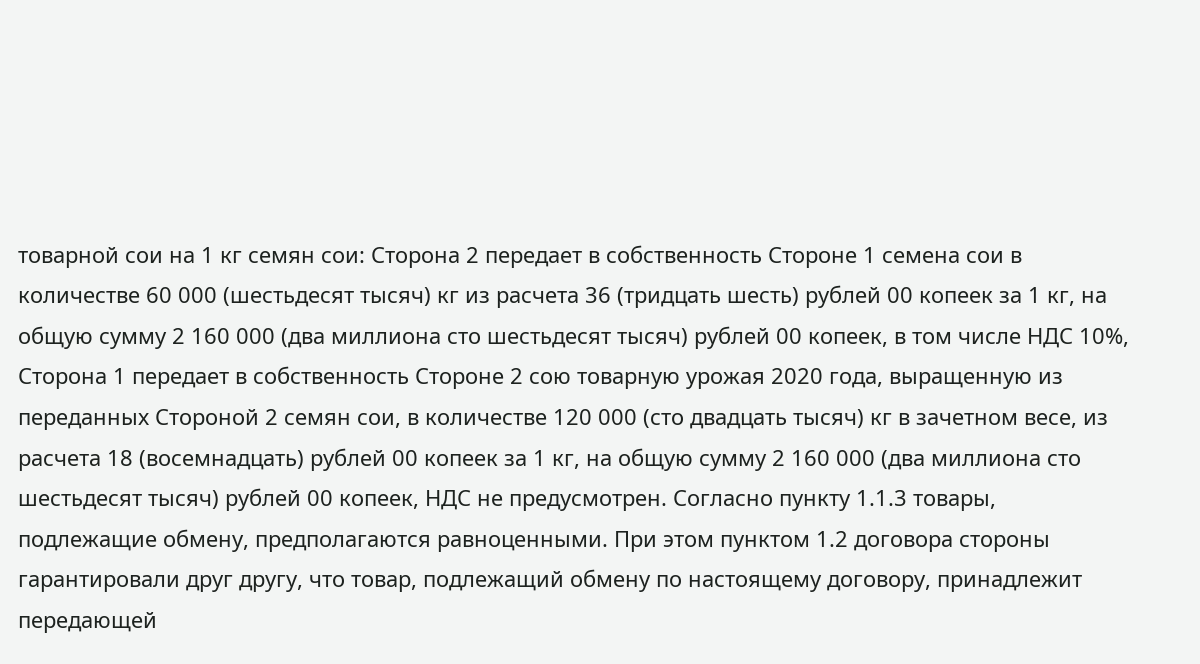товарной сои на 1 кг семян сои: Сторона 2 передает в собственность Стороне 1 семена сои в количестве 60 000 (шестьдесят тысяч) кг из расчета 36 (тридцать шесть) рублей 00 копеек за 1 кг, на общую сумму 2 160 000 (два миллиона сто шестьдесят тысяч) рублей 00 копеек, в том числе НДС 10%, Сторона 1 передает в собственность Стороне 2 сою товарную урожая 2020 года, выращенную из переданных Стороной 2 семян сои, в количестве 120 000 (сто двадцать тысяч) кг в зачетном весе, из расчета 18 (восемнадцать) рублей 00 копеек за 1 кг, на общую сумму 2 160 000 (два миллиона сто шестьдесят тысяч) рублей 00 копеек, НДС не предусмотрен. Согласно пункту 1.1.3 товары, подлежащие обмену, предполагаются равноценными. При этом пунктом 1.2 договора стороны гарантировали друг другу, что товар, подлежащий обмену по настоящему договору, принадлежит передающей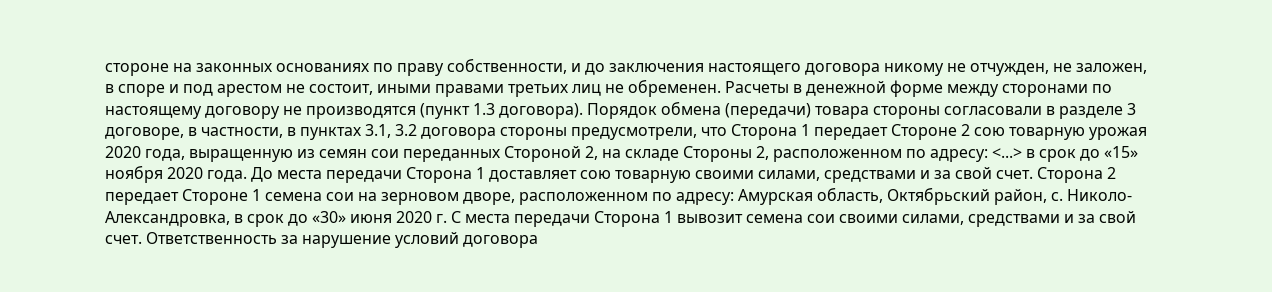стороне на законных основаниях по праву собственности, и до заключения настоящего договора никому не отчужден, не заложен, в споре и под арестом не состоит, иными правами третьих лиц не обременен. Расчеты в денежной форме между сторонами по настоящему договору не производятся (пункт 1.3 договора). Порядок обмена (передачи) товара стороны согласовали в разделе 3 договоре, в частности, в пунктах 3.1, 3.2 договора стороны предусмотрели, что Сторона 1 передает Стороне 2 сою товарную урожая 2020 года, выращенную из семян сои переданных Стороной 2, на складе Стороны 2, расположенном по адресу: <...> в срок до «15» ноября 2020 года. До места передачи Сторона 1 доставляет сою товарную своими силами, средствами и за свой счет. Сторона 2 передает Стороне 1 семена сои на зерновом дворе, расположенном по адресу: Амурская область, Октябрьский район, с. Николо-Александровка, в срок до «30» июня 2020 г. С места передачи Сторона 1 вывозит семена сои своими силами, средствами и за свой счет. Ответственность за нарушение условий договора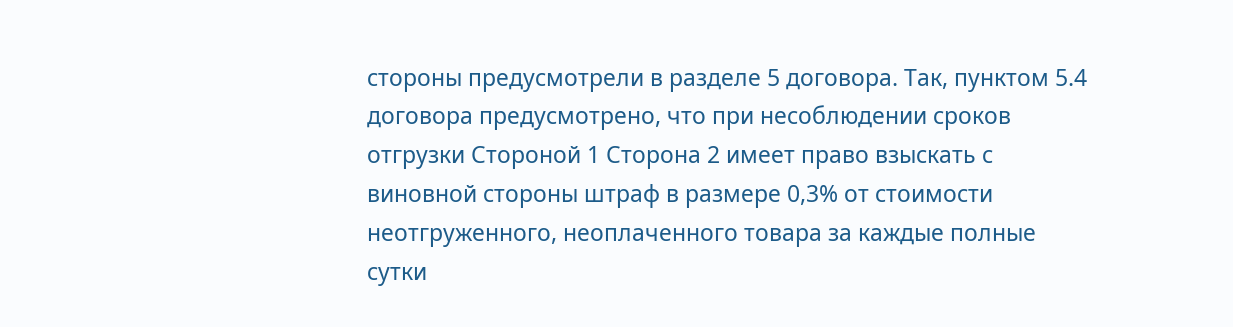стороны предусмотрели в разделе 5 договора. Так, пунктом 5.4 договора предусмотрено, что при несоблюдении сроков отгрузки Стороной 1 Сторона 2 имеет право взыскать с виновной стороны штраф в размере 0,3% от стоимости неотгруженного, неоплаченного товара за каждые полные сутки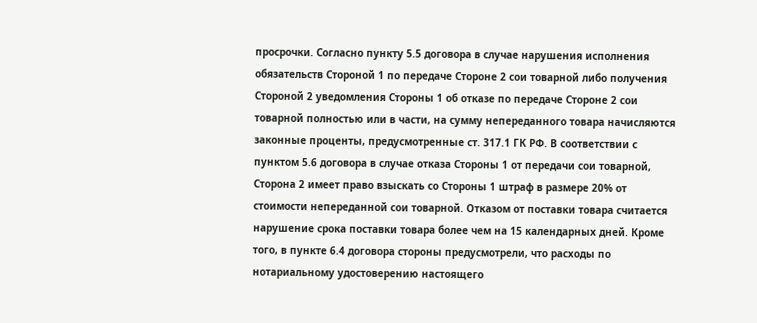просрочки. Согласно пункту 5.5 договора в случае нарушения исполнения обязательств Стороной 1 по передаче Стороне 2 сои товарной либо получения Стороной 2 уведомления Стороны 1 об отказе по передаче Стороне 2 сои товарной полностью или в части, на сумму непереданного товара начисляются законные проценты, предусмотренные ст. 317.1 ГК РФ. В соответствии с пунктом 5.6 договора в случае отказа Стороны 1 от передачи сои товарной, Сторона 2 имеет право взыскать со Стороны 1 штраф в размере 20% от стоимости непереданной сои товарной. Отказом от поставки товара считается нарушение срока поставки товара более чем на 15 календарных дней. Кроме того, в пункте 6.4 договора стороны предусмотрели, что расходы по нотариальному удостоверению настоящего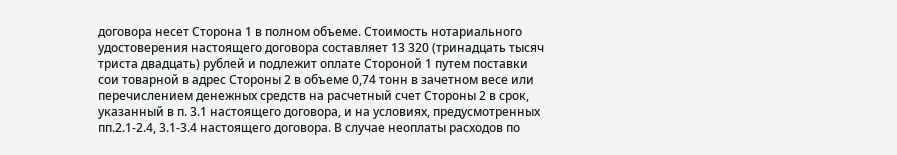договора несет Сторона 1 в полном объеме. Стоимость нотариального удостоверения настоящего договора составляет 13 320 (тринадцать тысяч триста двадцать) рублей и подлежит оплате Стороной 1 путем поставки сои товарной в адрес Стороны 2 в объеме 0,74 тонн в зачетном весе или перечислением денежных средств на расчетный счет Стороны 2 в срок, указанный в п. 3.1 настоящего договора, и на условиях, предусмотренных пп.2.1-2.4, 3.1-3.4 настоящего договора. В случае неоплаты расходов по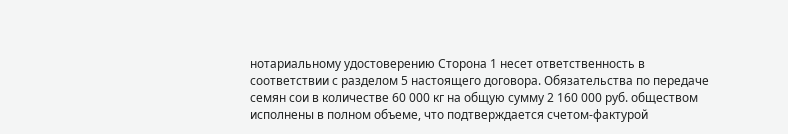нотариальному удостоверению Сторона 1 несет ответственность в соответствии с разделом 5 настоящего договора. Обязательства по передаче семян сои в количестве 60 000 кг на общую сумму 2 160 000 руб. обществом исполнены в полном объеме, что подтверждается счетом-фактурой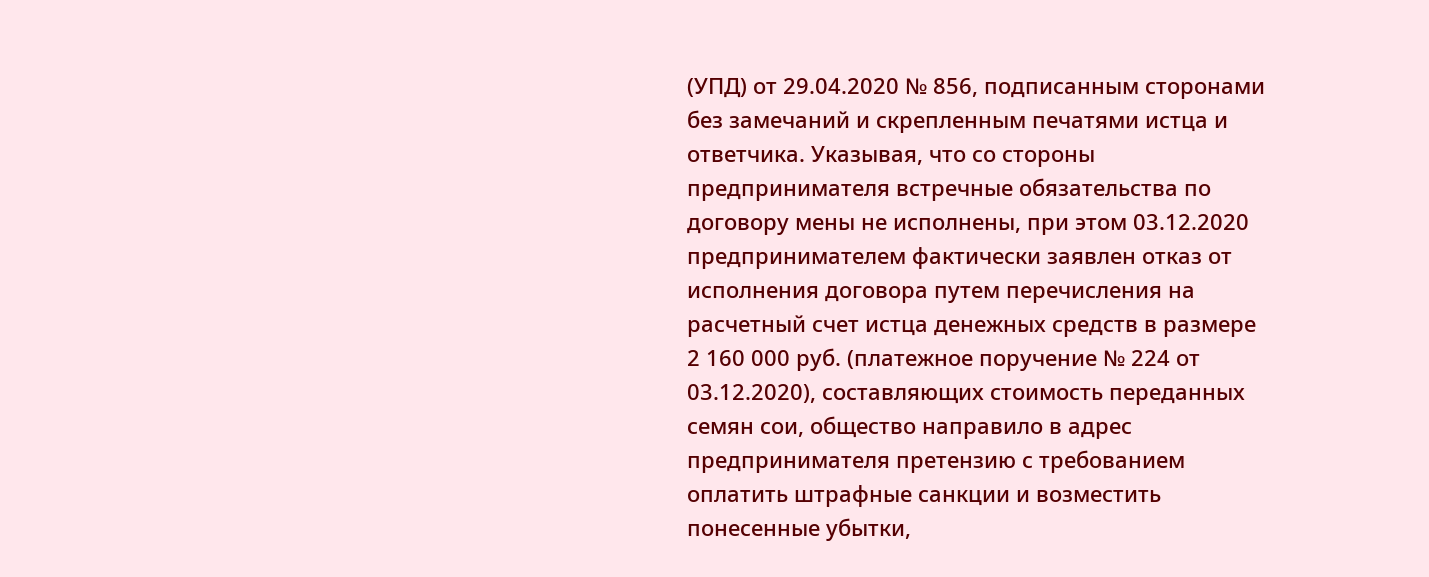(УПД) от 29.04.2020 № 856, подписанным сторонами без замечаний и скрепленным печатями истца и ответчика. Указывая, что со стороны предпринимателя встречные обязательства по договору мены не исполнены, при этом 03.12.2020 предпринимателем фактически заявлен отказ от исполнения договора путем перечисления на расчетный счет истца денежных средств в размере 2 160 000 руб. (платежное поручение № 224 от 03.12.2020), составляющих стоимость переданных семян сои, общество направило в адрес предпринимателя претензию с требованием оплатить штрафные санкции и возместить понесенные убытки,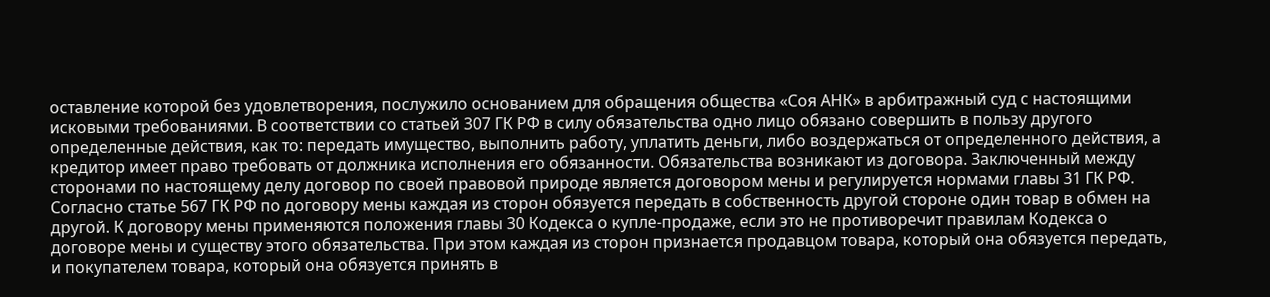оставление которой без удовлетворения, послужило основанием для обращения общества «Соя АНК» в арбитражный суд с настоящими исковыми требованиями. В соответствии со статьей 307 ГК РФ в силу обязательства одно лицо обязано совершить в пользу другого определенные действия, как то: передать имущество, выполнить работу, уплатить деньги, либо воздержаться от определенного действия, а кредитор имеет право требовать от должника исполнения его обязанности. Обязательства возникают из договора. Заключенный между сторонами по настоящему делу договор по своей правовой природе является договором мены и регулируется нормами главы 31 ГК РФ. Согласно статье 567 ГК РФ по договору мены каждая из сторон обязуется передать в собственность другой стороне один товар в обмен на другой. К договору мены применяются положения главы 30 Кодекса о купле-продаже, если это не противоречит правилам Кодекса о договоре мены и существу этого обязательства. При этом каждая из сторон признается продавцом товара, который она обязуется передать, и покупателем товара, который она обязуется принять в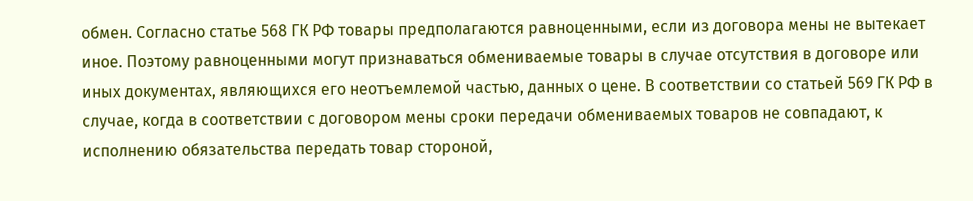обмен. Согласно статье 568 ГК РФ товары предполагаются равноценными, если из договора мены не вытекает иное. Поэтому равноценными могут признаваться обмениваемые товары в случае отсутствия в договоре или иных документах, являющихся его неотъемлемой частью, данных о цене. В соответствии со статьей 569 ГК РФ в случае, когда в соответствии с договором мены сроки передачи обмениваемых товаров не совпадают, к исполнению обязательства передать товар стороной,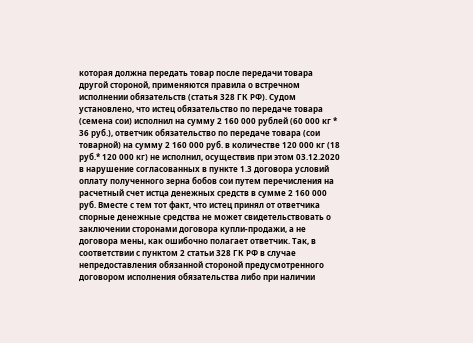которая должна передать товар после передачи товара другой стороной, применяются правила о встречном исполнении обязательств (статья 328 ГК РФ). Судом установлено, что истец обязательство по передаче товара (семена сои) исполнил на сумму 2 160 000 рублей (60 000 кг * 36 руб.), ответчик обязательство по передаче товара (сои товарной) на сумму 2 160 000 руб. в количестве 120 000 кг (18 руб.* 120 000 кг) не исполнил, осуществив при этом 03.12.2020 в нарушение согласованных в пункте 1.3 договора условий оплату полученного зерна бобов сои путем перечисления на расчетный счет истца денежных средств в сумме 2 160 000 руб. Вместе с тем тот факт, что истец принял от ответчика спорные денежные средства не может свидетельствовать о заключении сторонами договора купли-продажи, а не договора мены, как ошибочно полагает ответчик. Так, в соответствии с пунктом 2 статьи 328 ГК РФ в случае непредоставления обязанной стороной предусмотренного договором исполнения обязательства либо при наличии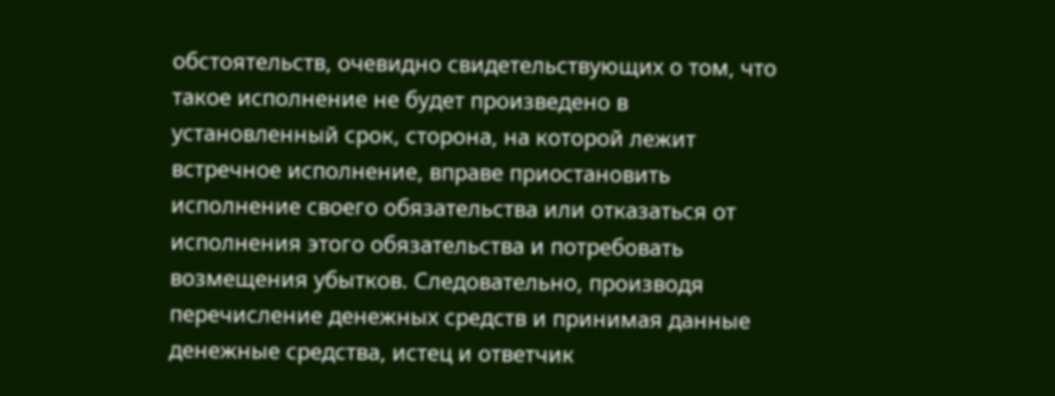обстоятельств, очевидно свидетельствующих о том, что такое исполнение не будет произведено в установленный срок, сторона, на которой лежит встречное исполнение, вправе приостановить исполнение своего обязательства или отказаться от исполнения этого обязательства и потребовать возмещения убытков. Следовательно, производя перечисление денежных средств и принимая данные денежные средства, истец и ответчик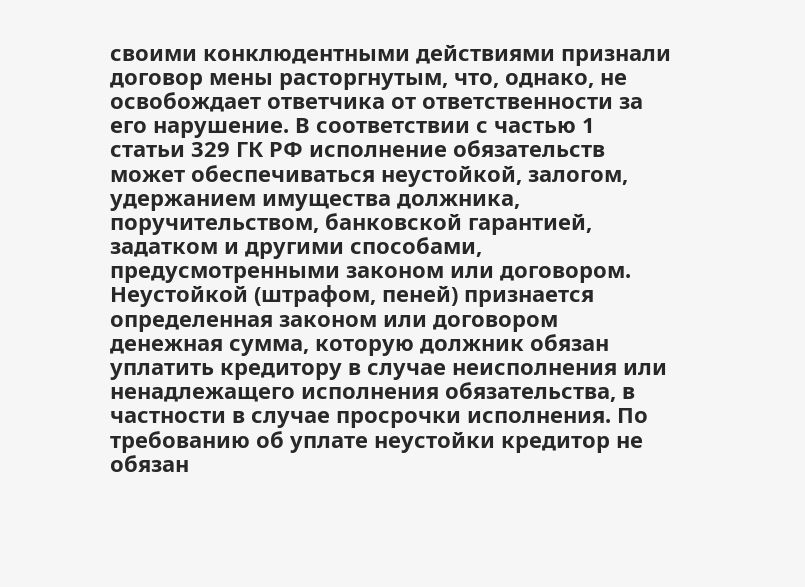своими конклюдентными действиями признали договор мены расторгнутым, что, однако, не освобождает ответчика от ответственности за его нарушение. В соответствии с частью 1 статьи 329 ГК РФ исполнение обязательств может обеспечиваться неустойкой, залогом, удержанием имущества должника, поручительством, банковской гарантией, задатком и другими способами, предусмотренными законом или договором. Неустойкой (штрафом, пеней) признается определенная законом или договором денежная сумма, которую должник обязан уплатить кредитору в случае неисполнения или ненадлежащего исполнения обязательства, в частности в случае просрочки исполнения. По требованию об уплате неустойки кредитор не обязан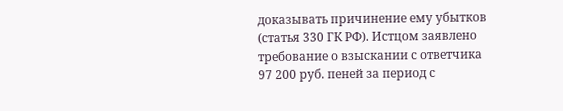доказывать причинение ему убытков (статья 330 ГК РФ). Истцом заявлено требование о взыскании с ответчика 97 200 руб. пеней за период с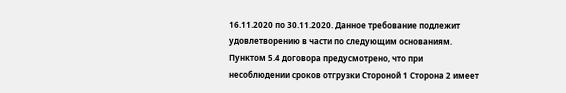16.11.2020 по 30.11.2020. Данное требование подлежит удовлетворению в части по следующим основаниям. Пунктом 5.4 договора предусмотрено, что при несоблюдении сроков отгрузки Стороной 1 Сторона 2 имеет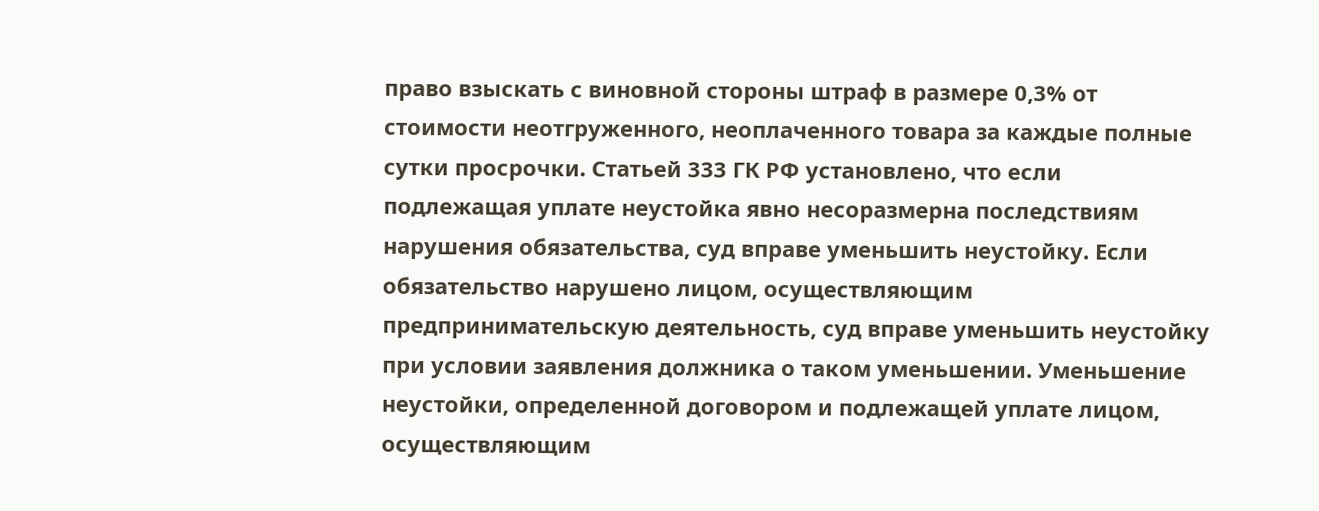право взыскать с виновной стороны штраф в размере 0,3% от стоимости неотгруженного, неоплаченного товара за каждые полные сутки просрочки. Статьей 333 ГК РФ установлено, что если подлежащая уплате неустойка явно несоразмерна последствиям нарушения обязательства, суд вправе уменьшить неустойку. Если обязательство нарушено лицом, осуществляющим предпринимательскую деятельность, суд вправе уменьшить неустойку при условии заявления должника о таком уменьшении. Уменьшение неустойки, определенной договором и подлежащей уплате лицом, осуществляющим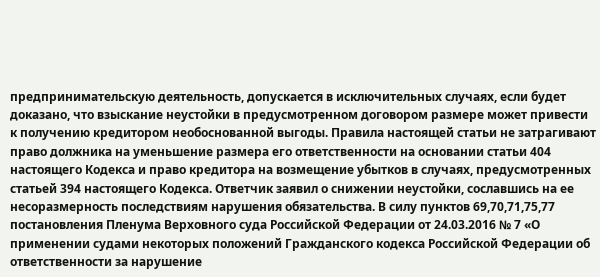предпринимательскую деятельность, допускается в исключительных случаях, если будет доказано, что взыскание неустойки в предусмотренном договором размере может привести к получению кредитором необоснованной выгоды. Правила настоящей статьи не затрагивают право должника на уменьшение размера его ответственности на основании статьи 404 настоящего Кодекса и право кредитора на возмещение убытков в случаях, предусмотренных статьей 394 настоящего Кодекса. Ответчик заявил о снижении неустойки, сославшись на ее несоразмерность последствиям нарушения обязательства. В силу пунктов 69,70,71,75,77 постановления Пленума Верховного суда Российской Федерации от 24.03.2016 № 7 «О применении судами некоторых положений Гражданского кодекса Российской Федерации об ответственности за нарушение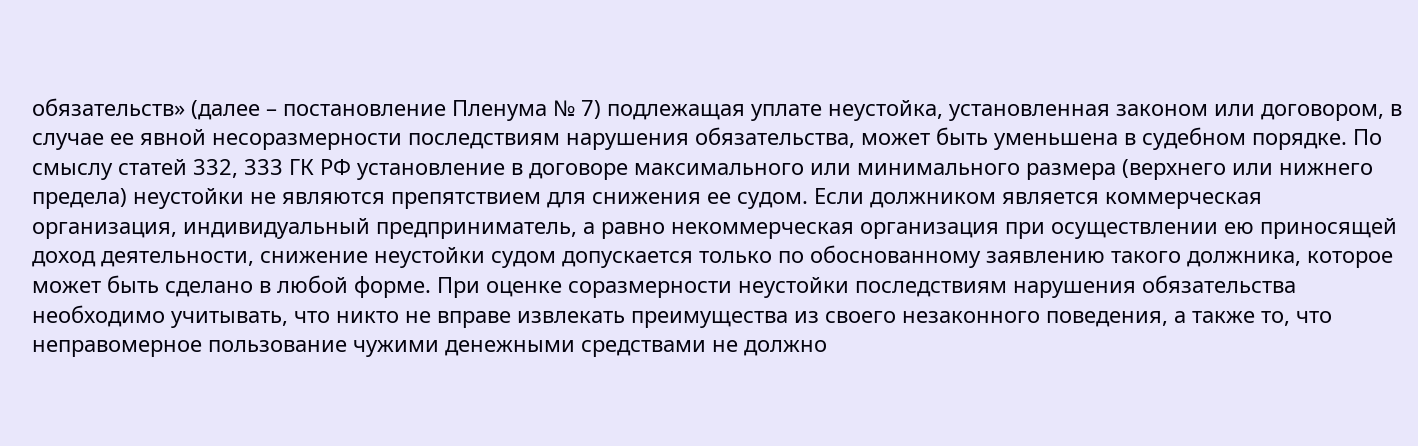обязательств» (далее – постановление Пленума № 7) подлежащая уплате неустойка, установленная законом или договором, в случае ее явной несоразмерности последствиям нарушения обязательства, может быть уменьшена в судебном порядке. По смыслу статей 332, 333 ГК РФ установление в договоре максимального или минимального размера (верхнего или нижнего предела) неустойки не являются препятствием для снижения ее судом. Если должником является коммерческая организация, индивидуальный предприниматель, а равно некоммерческая организация при осуществлении ею приносящей доход деятельности, снижение неустойки судом допускается только по обоснованному заявлению такого должника, которое может быть сделано в любой форме. При оценке соразмерности неустойки последствиям нарушения обязательства необходимо учитывать, что никто не вправе извлекать преимущества из своего незаконного поведения, а также то, что неправомерное пользование чужими денежными средствами не должно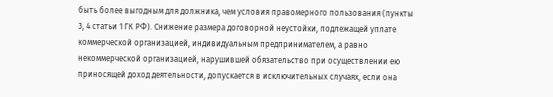быть более выгодным для должника, чем условия правомерного пользования (пункты 3, 4 статьи 1 ГК РФ). Снижение размера договорной неустойки, подлежащей уплате коммерческой организацией, индивидуальным предпринимателем, а равно некоммерческой организацией, нарушившей обязательство при осуществлении ею приносящей доход деятельности, допускается в исключительных случаях, если она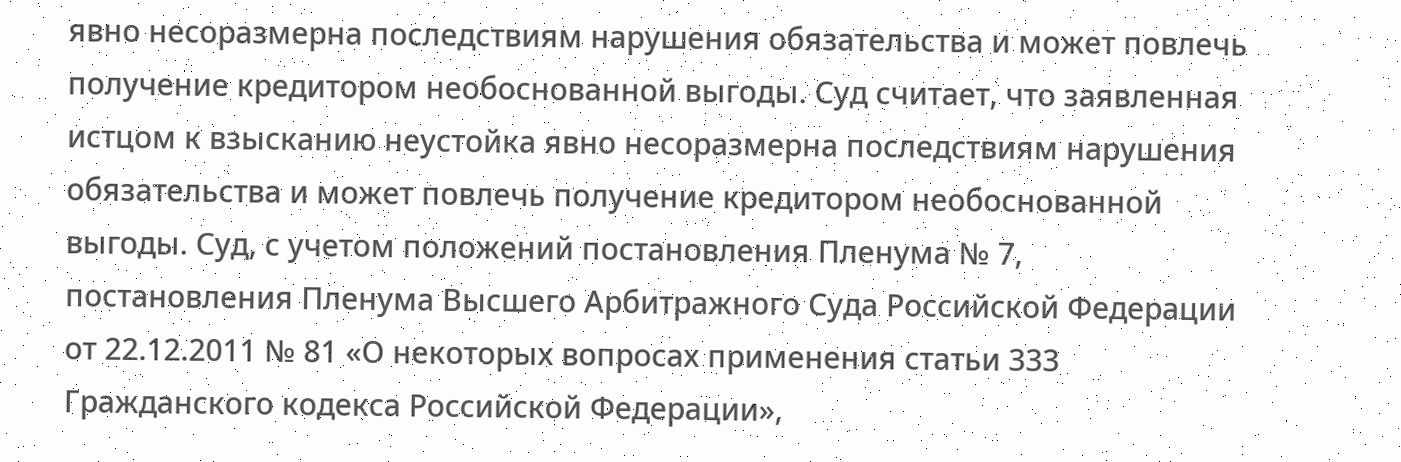явно несоразмерна последствиям нарушения обязательства и может повлечь получение кредитором необоснованной выгоды. Суд считает, что заявленная истцом к взысканию неустойка явно несоразмерна последствиям нарушения обязательства и может повлечь получение кредитором необоснованной выгоды. Суд, с учетом положений постановления Пленума № 7, постановления Пленума Высшего Арбитражного Суда Российской Федерации от 22.12.2011 № 81 «О некоторых вопросах применения статьи 333 Гражданского кодекса Российской Федерации»,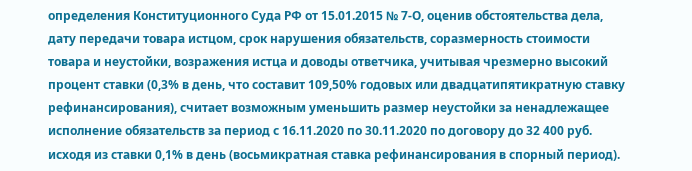определения Конституционного Суда РФ от 15.01.2015 № 7-О, оценив обстоятельства дела, дату передачи товара истцом, срок нарушения обязательств, соразмерность стоимости товара и неустойки, возражения истца и доводы ответчика, учитывая чрезмерно высокий процент ставки (0,3% в день, что составит 109,50% годовых или двадцатипятикратную ставку рефинансирования), считает возможным уменьшить размер неустойки за ненадлежащее исполнение обязательств за период с 16.11.2020 по 30.11.2020 по договору до 32 400 руб. исходя из ставки 0,1% в день (восьмикратная ставка рефинансирования в спорный период).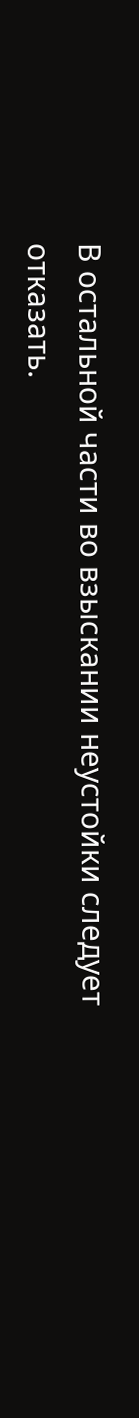В остальной части во взыскании неустойки следует отказать.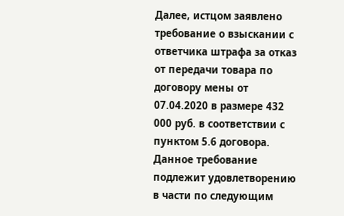Далее, истцом заявлено требование о взыскании с ответчика штрафа за отказ от передачи товара по договору мены от 07.04.2020 в размере 432 000 руб. в соответствии с пунктом 5.6 договора. Данное требование подлежит удовлетворению в части по следующим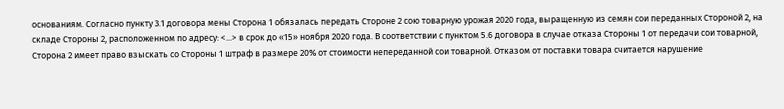основаниям. Согласно пункту 3.1 договора мены Сторона 1 обязалась передать Стороне 2 сою товарную урожая 2020 года, выращенную из семян сои переданных Стороной 2, на складе Стороны 2, расположенном по адресу: <...> в срок до «15» ноября 2020 года. В соответствии с пунктом 5.6 договора в случае отказа Стороны 1 от передачи сои товарной, Сторона 2 имеет право взыскать со Стороны 1 штраф в размере 20% от стоимости непереданной сои товарной. Отказом от поставки товара считается нарушение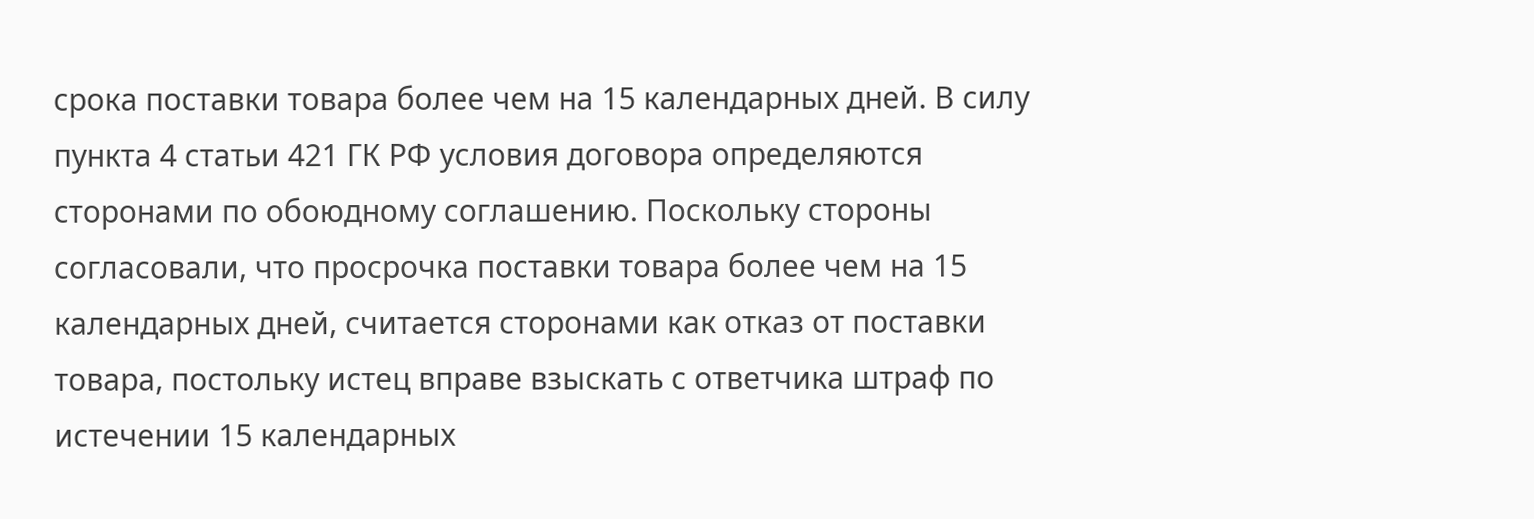срока поставки товара более чем на 15 календарных дней. В силу пункта 4 статьи 421 ГК РФ условия договора определяются сторонами по обоюдному соглашению. Поскольку стороны согласовали, что просрочка поставки товара более чем на 15 календарных дней, считается сторонами как отказ от поставки товара, постольку истец вправе взыскать с ответчика штраф по истечении 15 календарных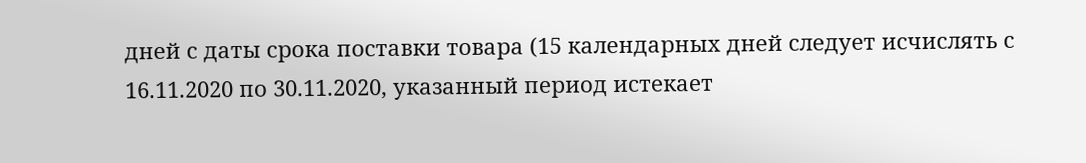дней с даты срока поставки товара (15 календарных дней следует исчислять с 16.11.2020 по 30.11.2020, указанный период истекает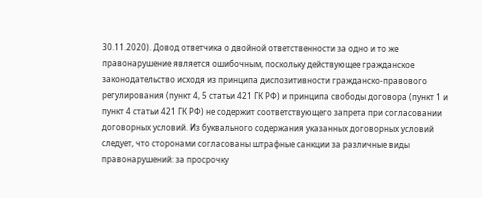30.11.2020). Довод ответчика о двойной ответственности за одно и то же правонарушение является ошибочным, поскольку действующее гражданское законодательство исходя из принципа диспозитивности гражданско-правового регулирования (пункт 4, 5 статьи 421 ГК РФ) и принципа свободы договора (пункт 1 и пункт 4 статьи 421 ГК РФ) не содержит соответствующего запрета при согласовании договорных условий. Из буквального содержания указанных договорных условий следует, что сторонами согласованы штрафные санкции за различные виды правонарушений: за просрочку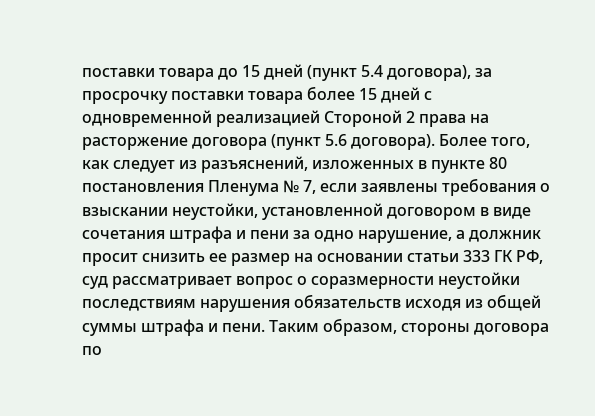поставки товара до 15 дней (пункт 5.4 договора), за просрочку поставки товара более 15 дней с одновременной реализацией Стороной 2 права на расторжение договора (пункт 5.6 договора). Более того, как следует из разъяснений, изложенных в пункте 80 постановления Пленума № 7, если заявлены требования о взыскании неустойки, установленной договором в виде сочетания штрафа и пени за одно нарушение, а должник просит снизить ее размер на основании статьи 333 ГК РФ, суд рассматривает вопрос о соразмерности неустойки последствиям нарушения обязательств исходя из общей суммы штрафа и пени. Таким образом, стороны договора по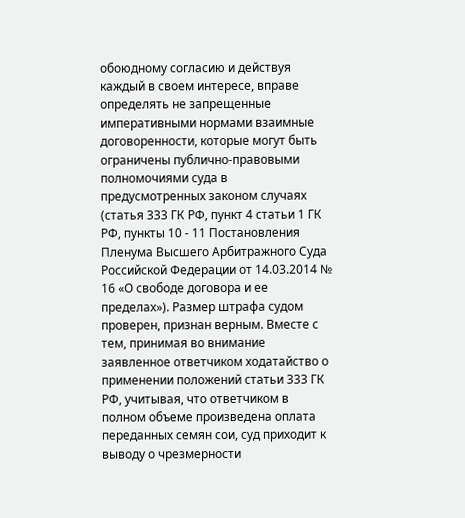обоюдному согласию и действуя каждый в своем интересе, вправе определять не запрещенные императивными нормами взаимные договоренности, которые могут быть ограничены публично-правовыми полномочиями суда в предусмотренных законом случаях (статья 333 ГК РФ, пункт 4 статьи 1 ГК РФ, пункты 10 - 11 Постановления Пленума Высшего Арбитражного Суда Российской Федерации от 14.03.2014 № 16 «О свободе договора и ее пределах»). Размер штрафа судом проверен, признан верным. Вместе с тем, принимая во внимание заявленное ответчиком ходатайство о применении положений статьи 333 ГК РФ, учитывая, что ответчиком в полном объеме произведена оплата переданных семян сои, суд приходит к выводу о чрезмерности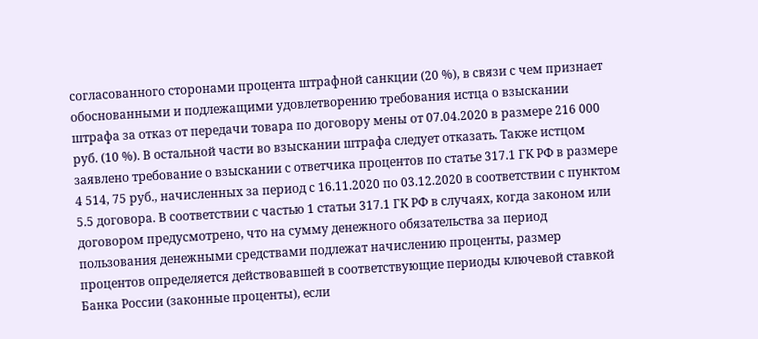согласованного сторонами процента штрафной санкции (20 %), в связи с чем признает обоснованными и подлежащими удовлетворению требования истца о взыскании штрафа за отказ от передачи товара по договору мены от 07.04.2020 в размере 216 000 руб. (10 %). В остальной части во взыскании штрафа следует отказать. Также истцом заявлено требование о взыскании с ответчика процентов по статье 317.1 ГК РФ в размере 4 514, 75 руб., начисленных за период с 16.11.2020 по 03.12.2020 в соответствии с пунктом 5.5 договора. В соответствии с частью 1 статьи 317.1 ГК РФ в случаях, когда законом или договором предусмотрено, что на сумму денежного обязательства за период пользования денежными средствами подлежат начислению проценты, размер процентов определяется действовавшей в соответствующие периоды ключевой ставкой Банка России (законные проценты), если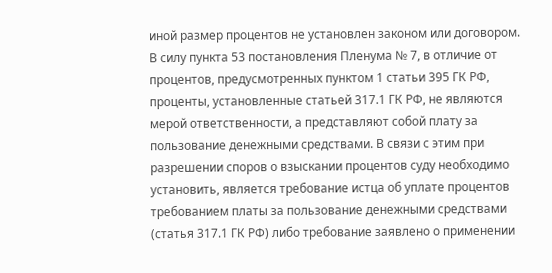иной размер процентов не установлен законом или договором. В силу пункта 53 постановления Пленума № 7, в отличие от процентов, предусмотренных пунктом 1 статьи 395 ГК РФ, проценты, установленные статьей 317.1 ГК РФ, не являются мерой ответственности, а представляют собой плату за пользование денежными средствами. В связи с этим при разрешении споров о взыскании процентов суду необходимо установить, является требование истца об уплате процентов требованием платы за пользование денежными средствами (статья 317.1 ГК РФ) либо требование заявлено о применении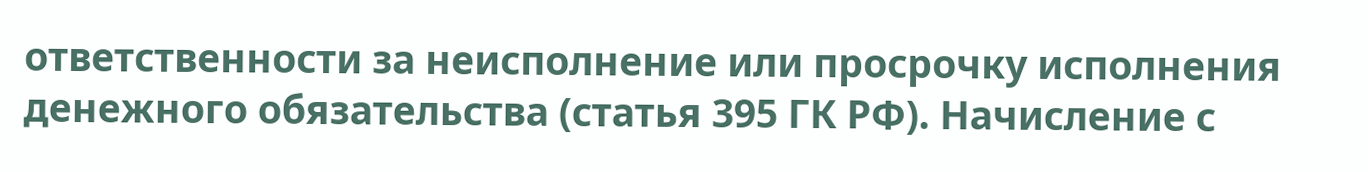ответственности за неисполнение или просрочку исполнения денежного обязательства (статья 395 ГК РФ). Начисление с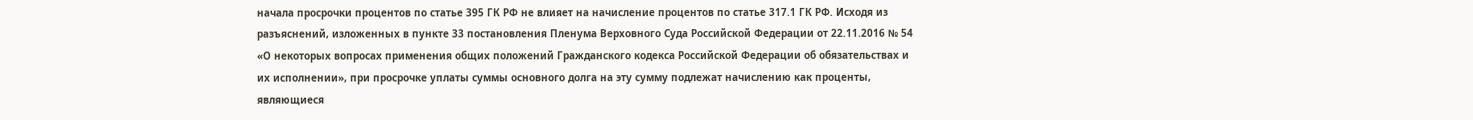начала просрочки процентов по статье 395 ГК РФ не влияет на начисление процентов по статье 317.1 ГК РФ. Исходя из разъяснений, изложенных в пункте 33 постановления Пленума Верховного Суда Российской Федерации от 22.11.2016 № 54 «О некоторых вопросах применения общих положений Гражданского кодекса Российской Федерации об обязательствах и их исполнении», при просрочке уплаты суммы основного долга на эту сумму подлежат начислению как проценты, являющиеся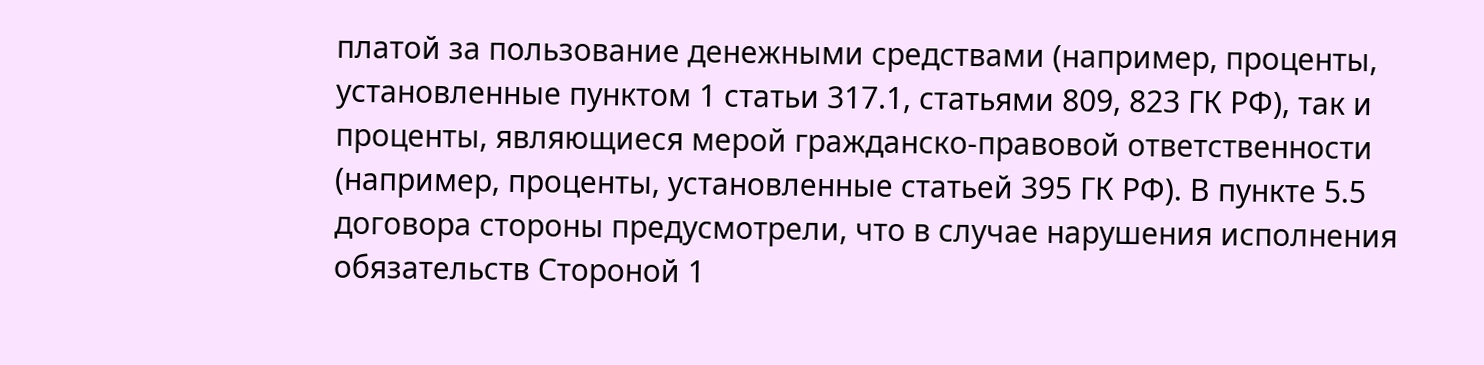платой за пользование денежными средствами (например, проценты, установленные пунктом 1 статьи 317.1, статьями 809, 823 ГК РФ), так и проценты, являющиеся мерой гражданско-правовой ответственности (например, проценты, установленные статьей 395 ГК РФ). В пункте 5.5 договора стороны предусмотрели, что в случае нарушения исполнения обязательств Стороной 1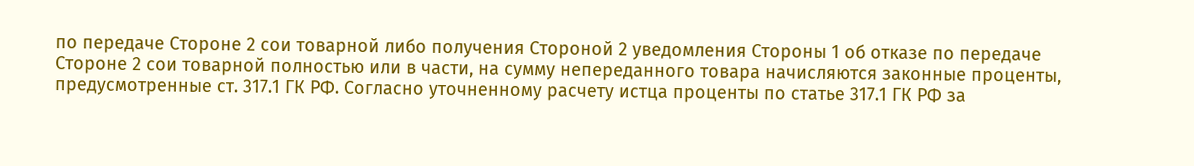по передаче Стороне 2 сои товарной либо получения Стороной 2 уведомления Стороны 1 об отказе по передаче Стороне 2 сои товарной полностью или в части, на сумму непереданного товара начисляются законные проценты, предусмотренные ст. 317.1 ГК РФ. Согласно уточненному расчету истца проценты по статье 317.1 ГК РФ за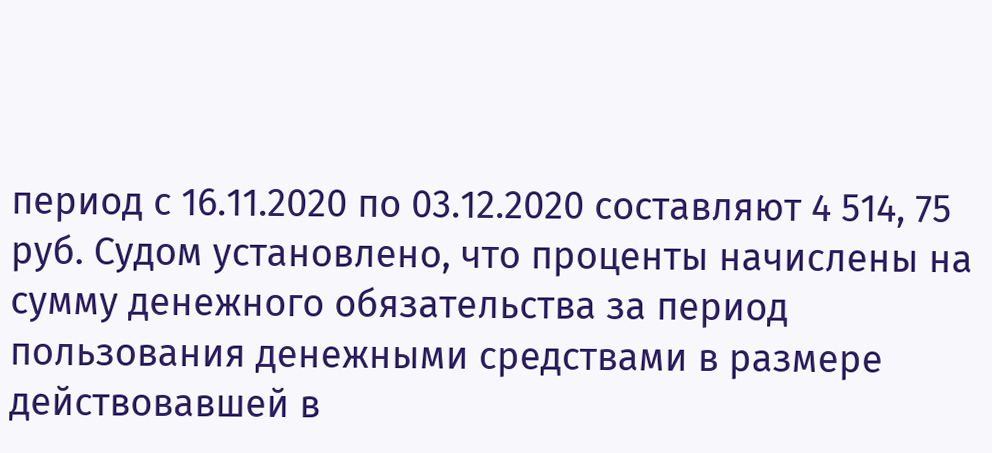период с 16.11.2020 по 03.12.2020 составляют 4 514, 75 руб. Судом установлено, что проценты начислены на сумму денежного обязательства за период пользования денежными средствами в размере действовавшей в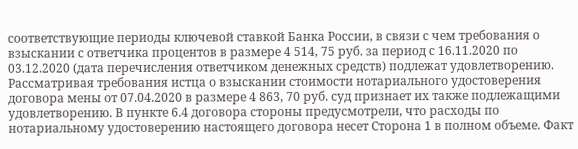соответствующие периоды ключевой ставкой Банка России, в связи с чем требования о взыскании с ответчика процентов в размере 4 514, 75 руб. за период с 16.11.2020 по 03.12.2020 (дата перечисления ответчиком денежных средств) подлежат удовлетворению. Рассматривая требования истца о взыскании стоимости нотариального удостоверения договора мены от 07.04.2020 в размере 4 863, 70 руб. суд признает их также подлежащими удовлетворению. В пункте 6.4 договора стороны предусмотрели, что расходы по нотариальному удостоверению настоящего договора несет Сторона 1 в полном объеме. Факт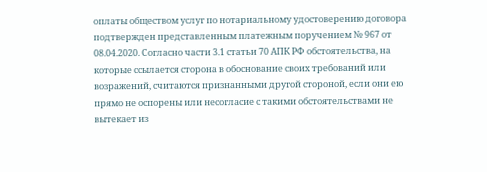оплаты обществом услуг по нотариальному удостоверению договора подтвержден представленным платежным поручением № 967 от 08.04.2020. Согласно части 3.1 статьи 70 АПК РФ обстоятельства, на которые ссылается сторона в обоснование своих требований или возражений, считаются признанными другой стороной, если они ею прямо не оспорены или несогласие с такими обстоятельствами не вытекает из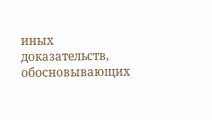иных доказательств, обосновывающих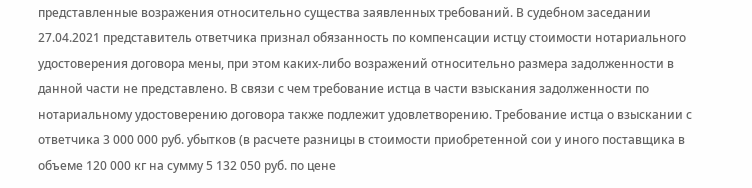представленные возражения относительно существа заявленных требований. В судебном заседании 27.04.2021 представитель ответчика признал обязанность по компенсации истцу стоимости нотариального удостоверения договора мены, при этом каких-либо возражений относительно размера задолженности в данной части не представлено. В связи с чем требование истца в части взыскания задолженности по нотариальному удостоверению договора также подлежит удовлетворению. Требование истца о взыскании с ответчика 3 000 000 руб. убытков (в расчете разницы в стоимости приобретенной сои у иного поставщика в объеме 120 000 кг на сумму 5 132 050 руб. по цене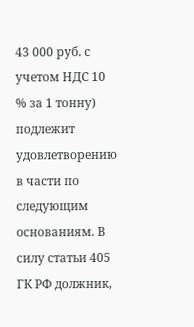43 000 руб. с учетом НДС 10 % за 1 тонну) подлежит удовлетворению в части по следующим основаниям. В силу статьи 405 ГК РФ должник,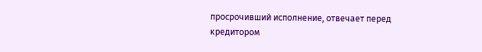просрочивший исполнение, отвечает перед кредитором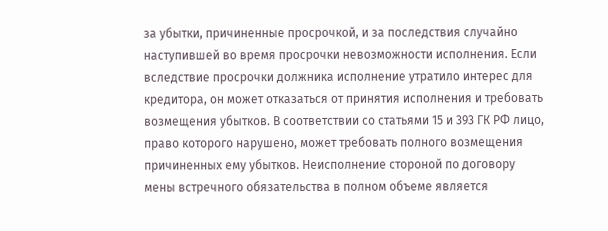за убытки, причиненные просрочкой, и за последствия случайно наступившей во время просрочки невозможности исполнения. Если вследствие просрочки должника исполнение утратило интерес для кредитора, он может отказаться от принятия исполнения и требовать возмещения убытков. В соответствии со статьями 15 и 393 ГК РФ лицо, право которого нарушено, может требовать полного возмещения причиненных ему убытков. Неисполнение стороной по договору мены встречного обязательства в полном объеме является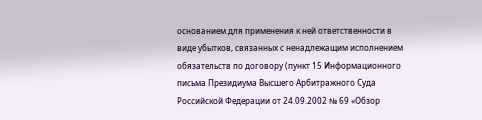основанием для применения к ней ответственности в виде убытков, связанных с ненадлежащим исполнением обязательств по договору (пункт 15 Информационного письма Президиума Высшего Арбитражного Суда Российской Федерации от 24.09.2002 № 69 «Обзор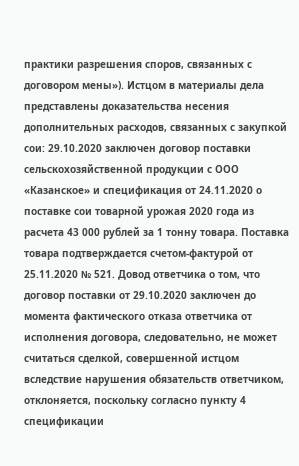практики разрешения споров, связанных с договором мены»). Истцом в материалы дела представлены доказательства несения дополнительных расходов, связанных с закупкой сои: 29.10.2020 заключен договор поставки сельскохозяйственной продукции с ООО «Казанское» и спецификация от 24.11.2020 о поставке сои товарной урожая 2020 года из расчета 43 000 рублей за 1 тонну товара. Поставка товара подтверждается счетом-фактурой от 25.11.2020 № 521. Довод ответчика о том, что договор поставки от 29.10.2020 заключен до момента фактического отказа ответчика от исполнения договора, следовательно, не может считаться сделкой, совершенной истцом вследствие нарушения обязательств ответчиком, отклоняется, поскольку согласно пункту 4 спецификации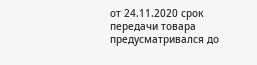от 24.11.2020 срок передачи товара предусматривался до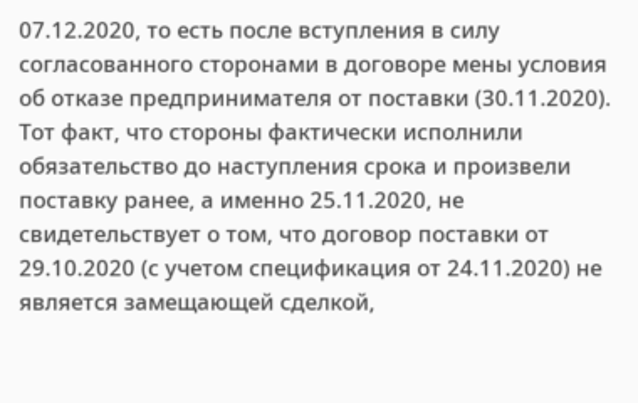07.12.2020, то есть после вступления в силу согласованного сторонами в договоре мены условия об отказе предпринимателя от поставки (30.11.2020). Тот факт, что стороны фактически исполнили обязательство до наступления срока и произвели поставку ранее, а именно 25.11.2020, не свидетельствует о том, что договор поставки от 29.10.2020 (с учетом спецификация от 24.11.2020) не является замещающей сделкой,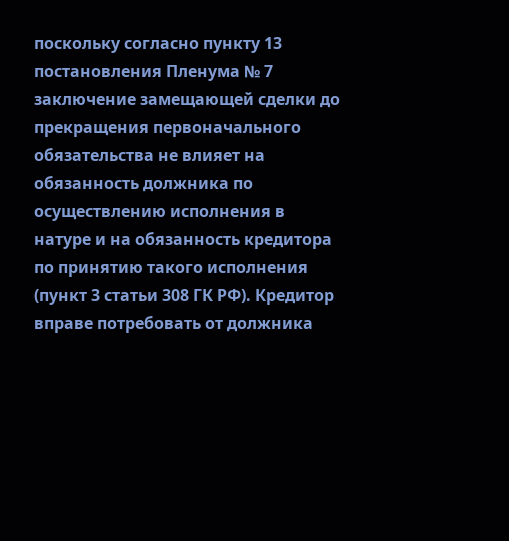поскольку согласно пункту 13 постановления Пленума № 7 заключение замещающей сделки до прекращения первоначального обязательства не влияет на обязанность должника по осуществлению исполнения в натуре и на обязанность кредитора по принятию такого исполнения (пункт 3 статьи 308 ГК РФ). Кредитор вправе потребовать от должника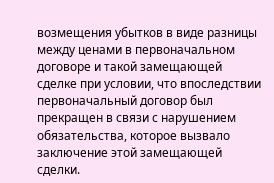возмещения убытков в виде разницы между ценами в первоначальном договоре и такой замещающей сделке при условии, что впоследствии первоначальный договор был прекращен в связи с нарушением обязательства, которое вызвало заключение этой замещающей сделки.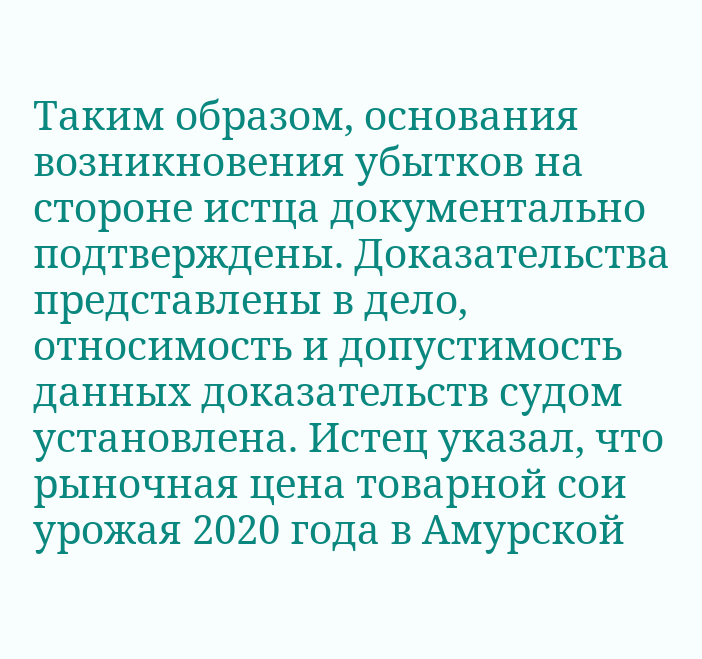Таким образом, основания возникновения убытков на стороне истца документально подтверждены. Доказательства представлены в дело, относимость и допустимость данных доказательств судом установлена. Истец указал, что рыночная цена товарной сои урожая 2020 года в Амурской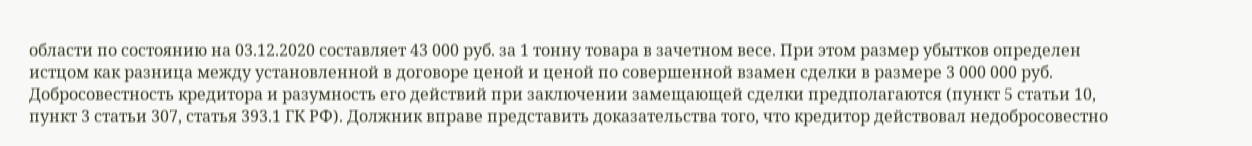области по состоянию на 03.12.2020 составляет 43 000 руб. за 1 тонну товара в зачетном весе. При этом размер убытков определен истцом как разница между установленной в договоре ценой и ценой по совершенной взамен сделки в размере 3 000 000 руб. Добросовестность кредитора и разумность его действий при заключении замещающей сделки предполагаются (пункт 5 статьи 10, пункт 3 статьи 307, статья 393.1 ГК РФ). Должник вправе представить доказательства того, что кредитор действовал недобросовестно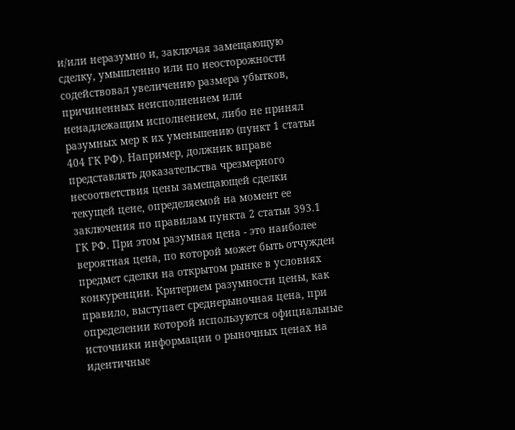и/или неразумно и, заключая замещающую сделку, умышленно или по неосторожности содействовал увеличению размера убытков, причиненных неисполнением или ненадлежащим исполнением, либо не принял разумных мер к их уменьшению (пункт 1 статьи 404 ГК РФ). Например, должник вправе представлять доказательства чрезмерного несоответствия цены замещающей сделки текущей цене, определяемой на момент ее заключения по правилам пункта 2 статьи 393.1 ГК РФ. При этом разумная цена - это наиболее вероятная цена, по которой может быть отчужден предмет сделки на открытом рынке в условиях конкуренции. Критерием разумности цены, как правило, выступает среднерыночная цена, при определении которой используются официальные источники информации о рыночных ценах на идентичные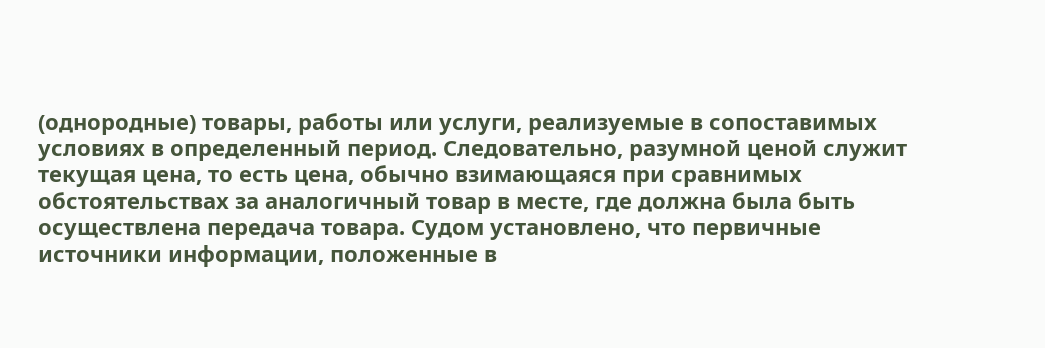(однородные) товары, работы или услуги, реализуемые в сопоставимых условиях в определенный период. Следовательно, разумной ценой служит текущая цена, то есть цена, обычно взимающаяся при сравнимых обстоятельствах за аналогичный товар в месте, где должна была быть осуществлена передача товара. Судом установлено, что первичные источники информации, положенные в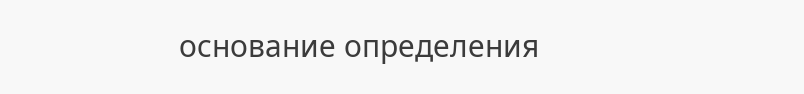основание определения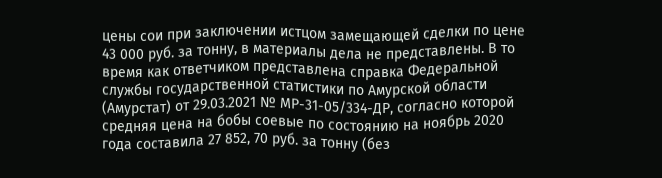цены сои при заключении истцом замещающей сделки по цене 43 000 руб. за тонну, в материалы дела не представлены. В то время как ответчиком представлена справка Федеральной службы государственной статистики по Амурской области (Амурстат) от 29.03.2021 № МР-31-05/334-ДР, согласно которой средняя цена на бобы соевые по состоянию на ноябрь 2020 года составила 27 852, 70 руб. за тонну (без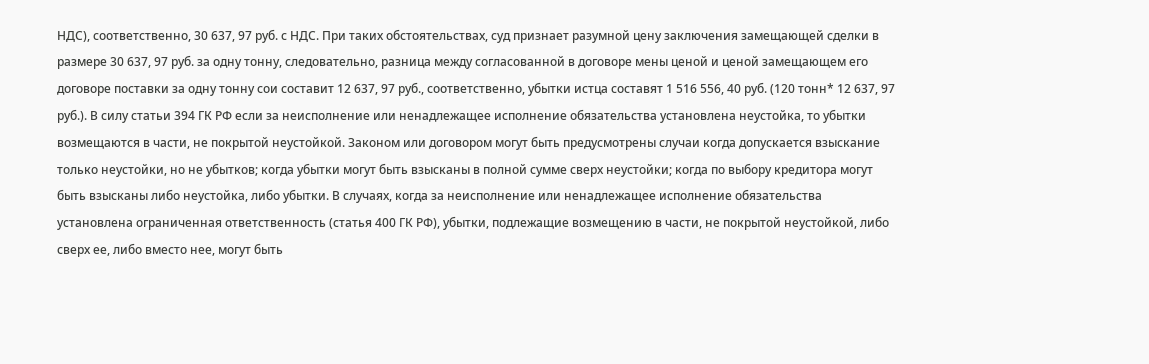НДС), соответственно, 30 637, 97 руб. с НДС. При таких обстоятельствах, суд признает разумной цену заключения замещающей сделки в размере 30 637, 97 руб. за одну тонну, следовательно, разница между согласованной в договоре мены ценой и ценой замещающем его договоре поставки за одну тонну сои составит 12 637, 97 руб., соответственно, убытки истца составят 1 516 556, 40 руб. (120 тонн* 12 637, 97 руб.). В силу статьи 394 ГК РФ если за неисполнение или ненадлежащее исполнение обязательства установлена неустойка, то убытки возмещаются в части, не покрытой неустойкой. Законом или договором могут быть предусмотрены случаи когда допускается взыскание только неустойки, но не убытков; когда убытки могут быть взысканы в полной сумме сверх неустойки; когда по выбору кредитора могут быть взысканы либо неустойка, либо убытки. В случаях, когда за неисполнение или ненадлежащее исполнение обязательства установлена ограниченная ответственность (статья 400 ГК РФ), убытки, подлежащие возмещению в части, не покрытой неустойкой, либо сверх ее, либо вместо нее, могут быть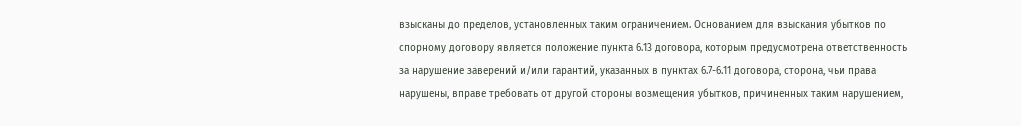взысканы до пределов, установленных таким ограничением. Основанием для взыскания убытков по спорному договору является положение пункта 6.13 договора, которым предусмотрена ответственность за нарушение заверений и/или гарантий, указанных в пунктах 6.7-6.11 договора, сторона, чьи права нарушены, вправе требовать от другой стороны возмещения убытков, причиненных таким нарушением,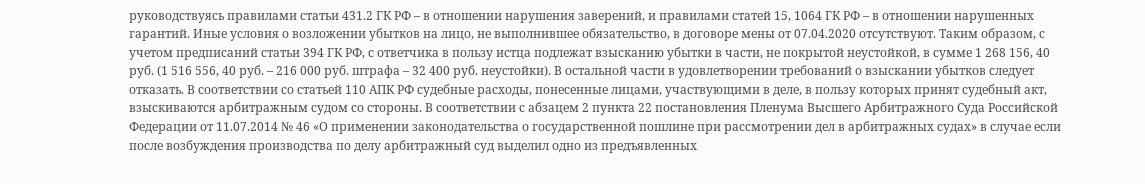руководствуясь правилами статьи 431.2 ГК РФ – в отношении нарушения заверений, и правилами статей 15, 1064 ГК РФ – в отношении нарушенных гарантий. Иные условия о возложении убытков на лицо, не выполнившее обязательство, в договоре мены от 07.04.2020 отсутствуют. Таким образом, с учетом предписаний статьи 394 ГК РФ, с ответчика в пользу истца подлежат взысканию убытки в части, не покрытой неустойкой, в сумме 1 268 156, 40 руб. (1 516 556, 40 руб. – 216 000 руб. штрафа – 32 400 руб. неустойки). В остальной части в удовлетворении требований о взыскании убытков следует отказать. В соответствии со статьей 110 АПК РФ судебные расходы, понесенные лицами, участвующими в деле, в пользу которых принят судебный акт, взыскиваются арбитражным судом со стороны. В соответствии с абзацем 2 пункта 22 постановления Пленума Высшего Арбитражного Суда Российской Федерации от 11.07.2014 № 46 «О применении законодательства о государственной пошлине при рассмотрении дел в арбитражных судах» в случае если после возбуждения производства по делу арбитражный суд выделил одно из предъявленных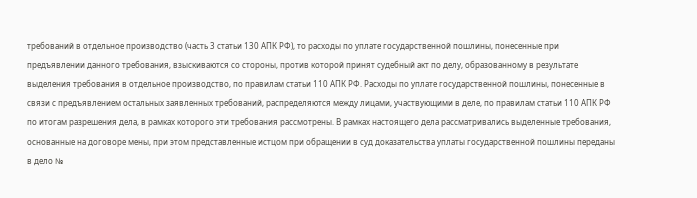требований в отдельное производство (часть 3 статьи 130 АПК РФ), то расходы по уплате государственной пошлины, понесенные при предъявлении данного требования, взыскиваются со стороны, против которой принят судебный акт по делу, образованному в результате выделения требования в отдельное производство, по правилам статьи 110 АПК РФ. Расходы по уплате государственной пошлины, понесенные в связи с предъявлением остальных заявленных требований, распределяются между лицами, участвующими в деле, по правилам статьи 110 АПК РФ по итогам разрешения дела, в рамках которого эти требования рассмотрены. В рамках настоящего дела рассматривались выделенные требования, основанные на договоре мены, при этом представленные истцом при обращении в суд доказательства уплаты государственной пошлины переданы в дело №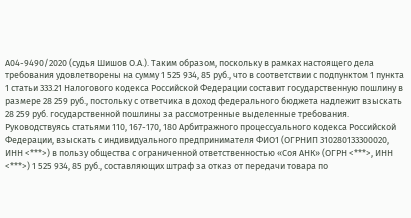А04-9490/2020 (судья Шишов О.А.). Таким образом, поскольку в рамках настоящего дела требования удовлетворены на сумму 1 525 934, 85 руб., что в соответствии с подпунктом 1 пункта 1 статьи 333.21 Налогового кодекса Российской Федерации составит государственную пошлину в размере 28 259 руб., постольку с ответчика в доход федерального бюджета надлежит взыскать 28 259 руб. государственной пошлины за рассмотренные выделенные требования. Руководствуясь статьями 110, 167-170, 180 Арбитражного процессуального кодекса Российской Федерации, взыскать с индивидуального предпринимателя ФИО1 (ОГРНИП 310280133300020, ИНН <***>) в пользу общества с ограниченной ответственностью «Соя АНК» (ОГРН <***>, ИНН <***>) 1 525 934, 85 руб., составляющих штраф за отказ от передачи товара по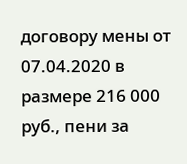договору мены от 07.04.2020 в размере 216 000 руб., пени за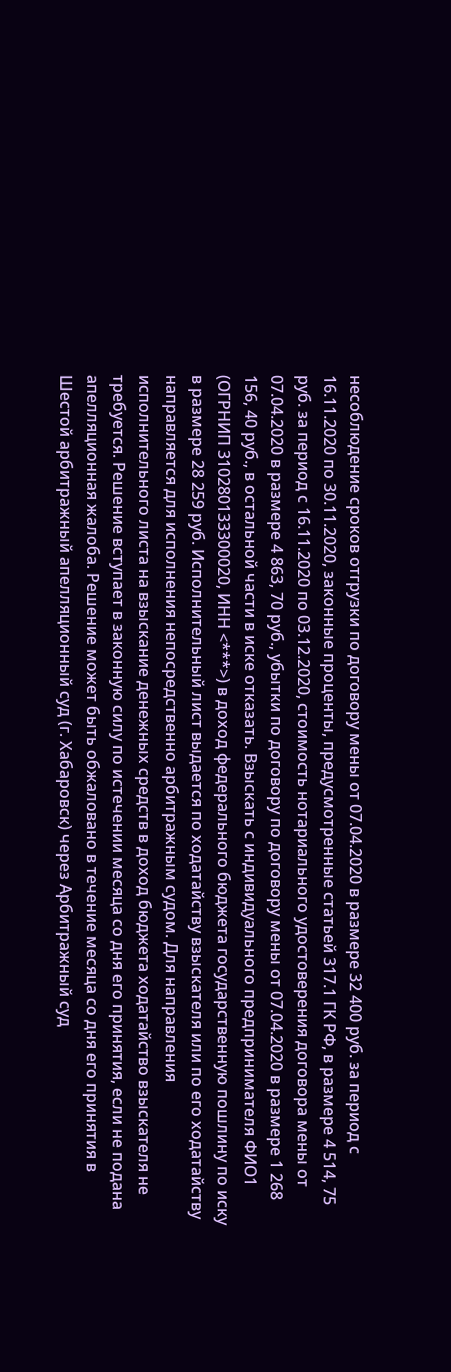несоблюдение сроков отгрузки по договору мены от 07.04.2020 в размере 32 400 руб. за период с 16.11.2020 по 30.11.2020, законные проценты, предусмотренные статьей 317.1 ГК РФ, в размере 4 514, 75 руб. за период с 16.11.2020 по 03.12.2020, стоимость нотариального удостоверения договора мены от 07.04.2020 в размере 4 863, 70 руб., убытки по договору по договору мены от 07.04.2020 в размере 1 268 156, 40 руб., в остальной части в иске отказать. Взыскать с индивидуального предпринимателя ФИО1 (ОГРНИП 310280133300020, ИНН <***>) в доход федерального бюджета государственную пошлину по иску в размере 28 259 руб. Исполнительный лист выдается по ходатайству взыскателя или по его ходатайству направляется для исполнения непосредственно арбитражным судом. Для направления исполнительного листа на взыскание денежных средств в доход бюджета ходатайство взыскателя не требуется. Решение вступает в законную силу по истечении месяца со дня его принятия, если не подана апелляционная жалоба. Решение может быть обжаловано в течение месяца со дня его принятия в Шестой арбитражный апелляционный суд (г. Хабаровск) через Арбитражный суд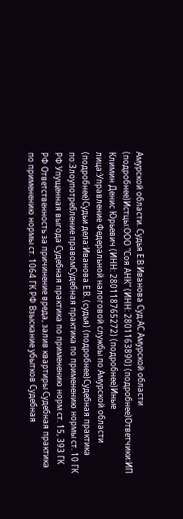Амурской области. Судья Е.В.Иванова Суд:АС Амурской области (подробнее)Истцы:ООО "Соя АНК" (ИНН: 2801163890) (подробнее)Ответчики:ИП Климин Денис Юрьевич (ИНН: 280118765272) (подробнее)Иные лица:Управление Федеральной налоговой службы по Амурской области (подробнее)Судьи дела:Иванова Е.В. (судья) (подробнее)Судебная практика по:Злоупотребление правомСудебная практика по применению нормы ст. 10 ГК РФ Упущенная выгода Судебная практика по применению норм ст. 15, 393 ГК РФ Ответственность за причинение вреда, залив квартиры Судебная практика по применению нормы ст. 1064 ГК РФ Взыскание убытков Судебная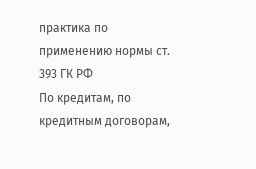практика по применению нормы ст. 393 ГК РФ
По кредитам, по кредитным договорам,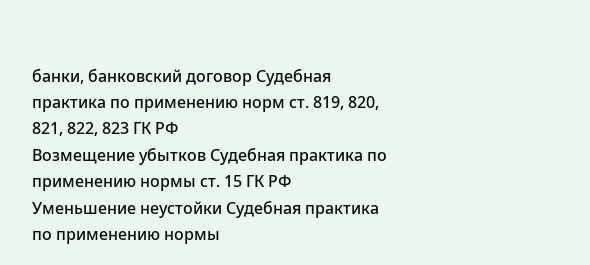банки, банковский договор Судебная практика по применению норм ст. 819, 820, 821, 822, 823 ГК РФ
Возмещение убытков Судебная практика по применению нормы ст. 15 ГК РФ Уменьшение неустойки Судебная практика по применению нормы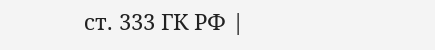ст. 333 ГК РФ |